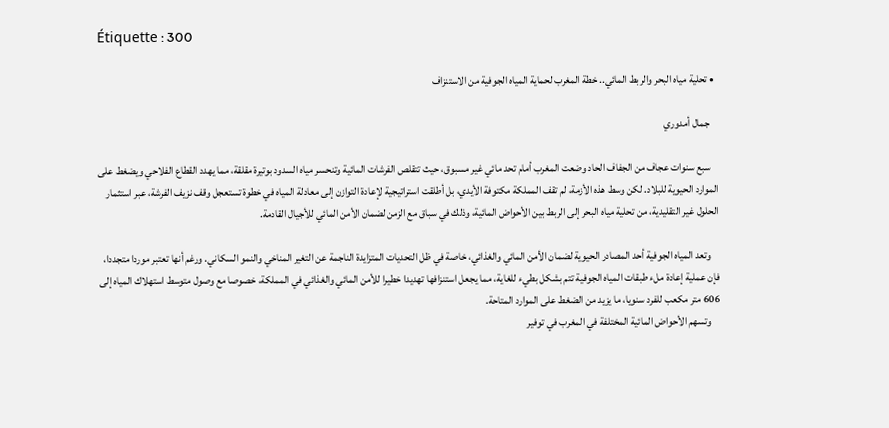Étiquette : 300

  • تحلية مياه البحر والربط المائي.. خطة المغرب لحماية المياه الجوفية من الاستنزاف

    جمال أمدوري

    سبع سنوات عجاف من الجفاف الحاد وضعت المغرب أمام تحد مائي غير مسبوق، حيث تتقلص الفرشات المائية وتنحسر مياه السدود بوتيرة مقلقة، مما يهدد القطاع الفلاحي ويضغط على الموارد الحيوية للبلاد. لكن وسط هذه الأزمة، لم تقف المملكة مكتوفة الأيدي، بل أطلقت استراتيجية لإعادة التوازن إلى معادلة المياه في خطوة تستعجل وقف نزيف الفرشة، عبر استثمار الحلول غير التقليدية، من تحلية مياه البحر إلى الربط بين الأحواض المائية، وذلك في سباق مع الزمن لضمان الأمن المائي للأجيال القادمة.

    وتعد المياه الجوفية أحد المصادر الحيوية لضمان الأمن المائي والغذائي، خاصة في ظل التحديات المتزايدة الناجمة عن التغير المناخي والنمو السكاني. ورغم أنها تعتبر موردا متجددا، فإن عملية إعادة ملء طبقات المياه الجوفية تتم بشكل بطيء للغاية، مما يجعل استنزافها تهديدا خطيرا للأمن المائي والغذائي في المملكة، خصوصا مع وصول متوسط استهلاك المياه إلى 606 متر مكعب للفرد سنويا، ما يزيد من الضغط على الموارد المتاحة.
    وتسهم الأحواض المائية المختلفة في المغرب في توفير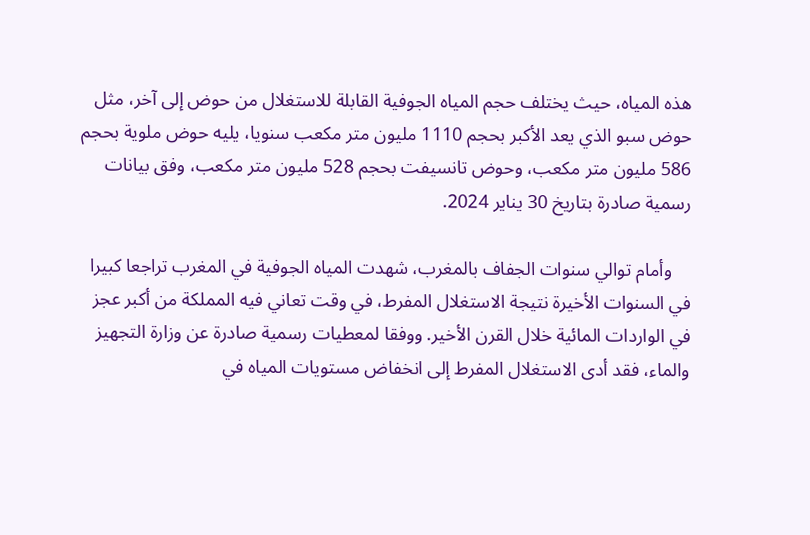هذه المياه، حيث يختلف حجم المياه الجوفية القابلة للاستغلال من حوض إلى آخر، مثل حوض سبو الذي يعد الأكبر بحجم 1110 مليون متر مكعب سنويا، يليه حوض ملوية بحجم 586 مليون متر مكعب، وحوض تانسيفت بحجم 528 مليون متر مكعب، وفق بيانات رسمية صادرة بتاريخ 30 يناير 2024.

    وأمام توالي سنوات الجفاف بالمغرب، شهدت المياه الجوفية في المغرب تراجعا كبيرا في السنوات الأخيرة نتيجة الاستغلال المفرط، في وقت تعاني فيه المملكة من أكبر عجز في الواردات المائية خلال القرن الأخير. ووفقا لمعطيات رسمية صادرة عن وزارة التجهيز والماء، فقد أدى الاستغلال المفرط إلى انخفاض مستويات المياه في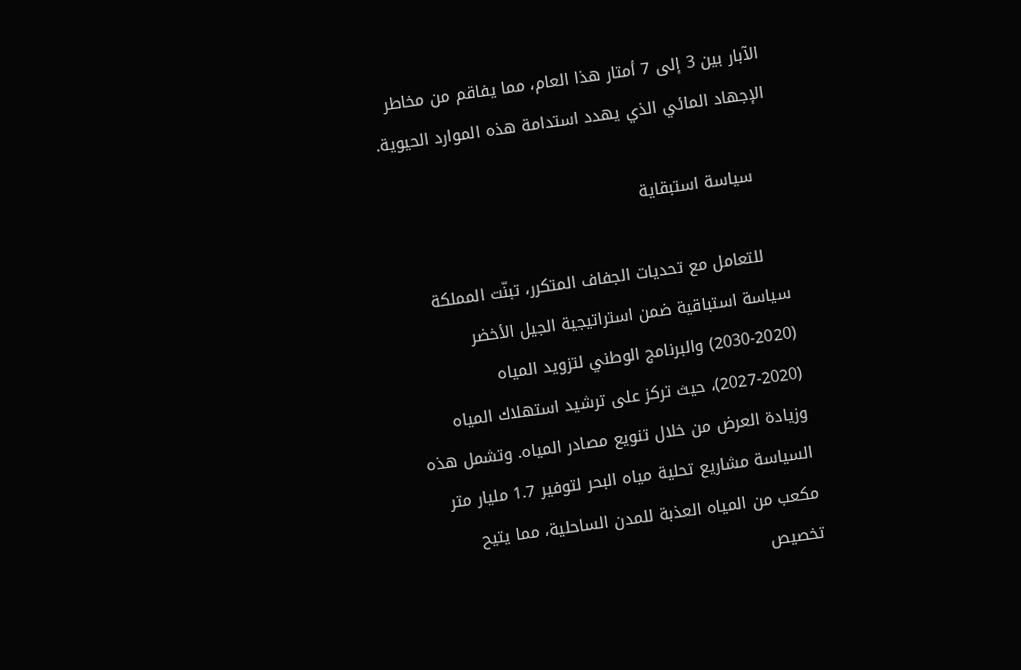الآبار بين 3 إلى 7 أمتار هذا العام، مما يفاقم من مخاطر الإجهاد المائي الذي يهدد استدامة هذه الموارد الحيوية.

    سياسة استبقاية

    للتعامل مع تحديات الجفاف المتكرر، تبنّت المملكة سياسة استباقية ضمن استراتيجية الجيل الأخضر (2020-2030) والبرنامج الوطني لتزويد المياه (2020-2027)، حيث تركز على ترشيد استهلاك المياه وزيادة العرض من خلال تنويع مصادر المياه. وتشمل هذه السياسة مشاريع تحلية مياه البحر لتوفير 1.7 مليار متر مكعب من المياه العذبة للمدن الساحلية، مما يتيح تخصيص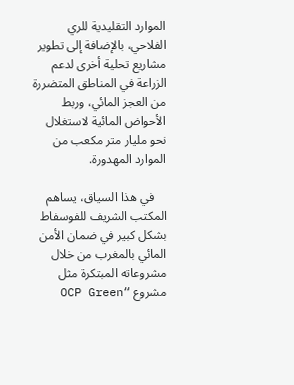الموارد التقليدية للري الفلاحي، بالإضافة إلى تطوير مشاريع تحلية أخرى لدعم الزراعة في المناطق المتضررة من العجز المائي، وربط الأحواض المائية لاستغلال نحو مليار متر مكعب من الموارد المهدورة.

    في هذا السياق، يساهم المكتب الشريف للفوسفاط بشكل كبير في ضمان الأمن المائي بالمغرب من خلال مشروعاته المبتكرة مثل مشروع “OCP Green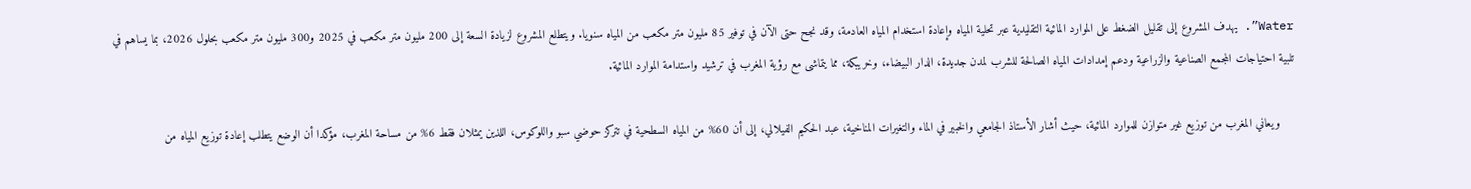Water”. يهدف المشروع إلى تقليل الضغط على الموارد المائية التقليدية عبر تحلية المياه وإعادة استخدام المياه العادمة، وقد نجح حتى الآن في توفير 85 مليون متر مكعب من المياه سنويا. ويتطلع المشروع لزيادة السعة إلى 200 مليون متر مكعب في 2025 و300 مليون متر مكعب بحلول 2026، بما يساهم في تلبية احتياجات المجمع الصناعية والزراعية ودعم إمدادات المياه الصالحة للشرب لمدن جديدة، الدار البيضاء، وخريبكة، مما يتماشى مع رؤية المغرب في ترشيد واستدامة الموارد المائية.

    ويعاني المغرب من توزيع غير متوازن للموارد المائية، حيث أشار الأستاذ الجامعي والخبير في الماء والتغيرات المناخية، عبد الحكيم الفيلالي، إلى أن 60% من المياه السطحية في تتركز حوضي سبو واللوكوس، اللذين يمثلان فقط 6% من مساحة المغرب، مؤكدا أن الوضع يتطلب إعادة توزيع المياه من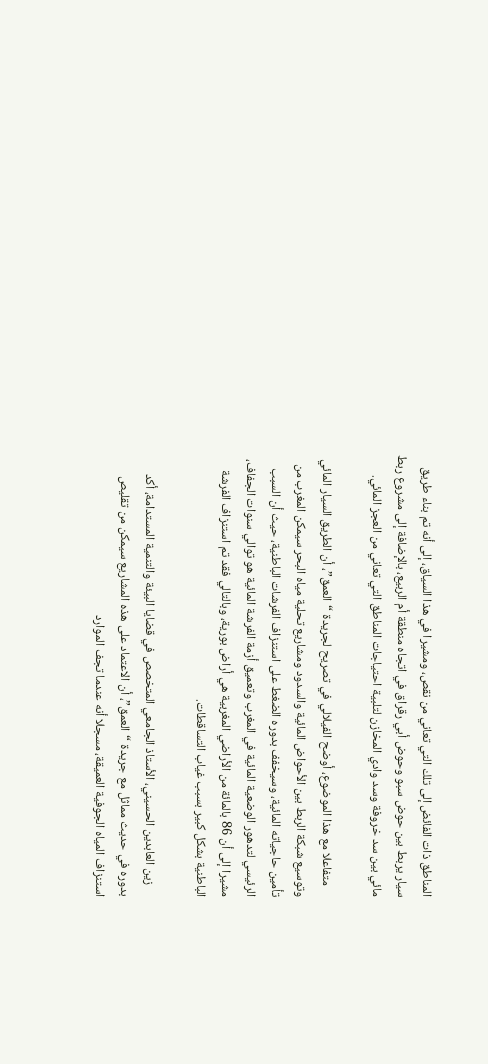المناطق ذات الفائض إلى تلك التي تعاني من نقص، ومشيرا في هذا السياق، إلى أنه تم بناء طريق سيار يربط بين حوض سبو وحوض أبي رقراق في اتجاه منطقة أم الربيع، بالإضافة إلى مشروع ربط مائي بين سد خروفة وسد وادي المخازن لتلبية احتياجات المناطق التي تعاني من العجز المائي.

    متفاعلا مع هذا الموضوع، أوضح الفيلالي في تصريح لجريدة “العمق”، أن الطريق السيار المائي وتوسيع شبكة الربط بين الأحواض المائية والسدود ومشاريع تحلية مياه البحر سيمكن المغرب من تأمين حاجياته المائية، وسيخفف بدوره الضغط على استنزاف الفرشات الباطنية، حيث أن السبب الرئيسي لتدهور الوضعية المائية في المغرب وتعميق أزمة الفرشة المائية هو توالي سنوات الجفاف، مشيرا إلى أن 86 بالمائة من الأراضي المغربية هي أراض بورية، وبالتالي فقد تم استنزاف الفرشة الباطنية بشكل كبير بسبب غياب التساقطات.

    زين العابدين الحسيني، الأستاذ الجامعي المتخصص في قضايا البيئة والتنمية المستدامة، أكد بدوره في حديث مماثل مع جريدة “العمق”، أن الاعتماد على هذه المشاريع سيمكن من تقليص استنزاف المياه الجوفية العميقة، مسجلا أنه عندما تجف الموارد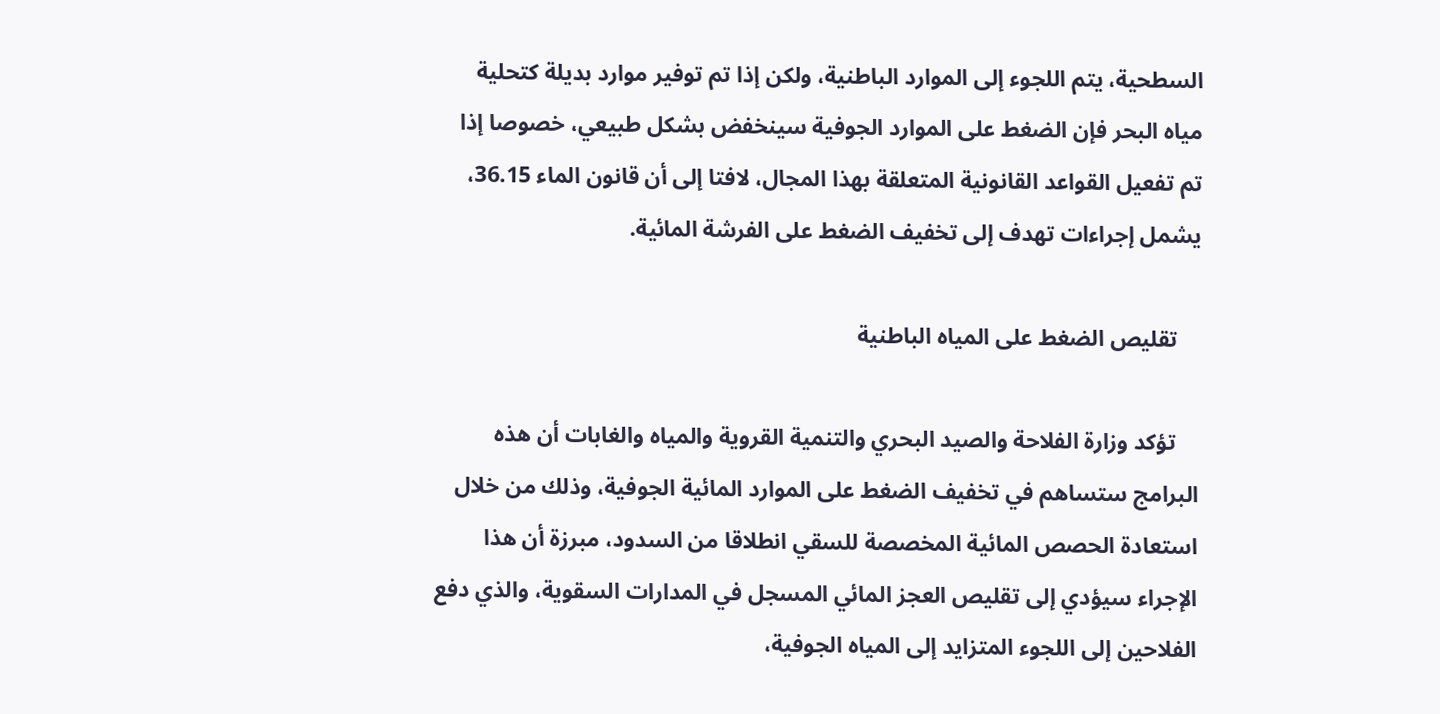السطحية، يتم اللجوء إلى الموارد الباطنية، ولكن إذا تم توفير موارد بديلة كتحلية مياه البحر فإن الضغط على الموارد الجوفية سينخفض بشكل طبيعي، خصوصا إذا تم تفعيل القواعد القانونية المتعلقة بهذا المجال، لافتا إلى أن قانون الماء 36.15، يشمل إجراءات تهدف إلى تخفيف الضغط على الفرشة المائية.

    تقليص الضغط على المياه الباطنية

    تؤكد وزارة الفلاحة والصيد البحري والتنمية القروية والمياه والغابات أن هذه البرامج ستساهم في تخفيف الضغط على الموارد المائية الجوفية، وذلك من خلال استعادة الحصص المائية المخصصة للسقي انطلاقا من السدود، مبرزة أن هذا الإجراء سيؤدي إلى تقليص العجز المائي المسجل في المدارات السقوية، والذي دفع الفلاحين إلى اللجوء المتزايد إلى المياه الجوفية،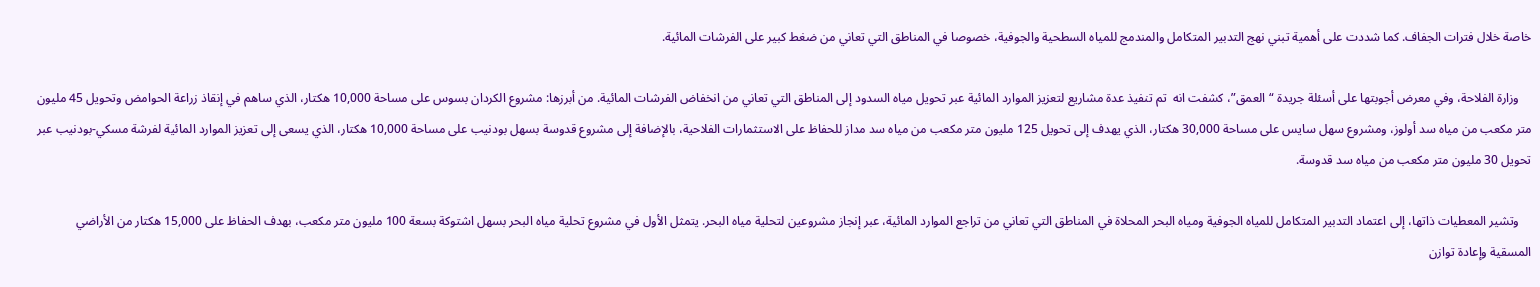خاصة خلال فترات الجفاف. كما شددت على أهمية تبني نهج التدبير المتكامل والمندمج للمياه السطحية والجوفية، خصوصا في المناطق التي تعاني من ضغط كبير على الفرشات المائية.

    وزارة الفلاحة، وفي معرض أجوبتها على أسئلة جريدة “العمق”، كشفت انه  تم تنفيذ عدة مشاريع لتعزيز الموارد المائية عبر تحويل مياه السدود إلى المناطق التي تعاني من انخفاض الفرشات المائية. من أبرزها: مشروع الكردان بسوس على مساحة 10,000 هكتار، الذي ساهم في إنقاذ زراعة الحوامض وتحويل 45 مليون متر مكعب من مياه سد أولوز، ومشروع سهل سايس على مساحة 30,000 هكتار، الذي يهدف إلى تحويل 125 مليون متر مكعب من مياه سد مداز للحفاظ على الاستثمارات الفلاحية، بالإضافة إلى مشروع قدوسة بسهل بودنيب على مساحة 10,000 هكتار، الذي يسعى إلى تعزيز الموارد المائية لفرشة مسكي-بودنيب عبر تحويل 30 مليون متر مكعب من مياه سد قدوسة.

    وتشير المعطيات ذاتها، إلى اعتماد التدبير المتكامل للمياه الجوفية ومياه البحر المحلاة في المناطق التي تعاني من تراجع الموارد المائية، عبر إنجاز مشروعين لتحلية مياه البحر. يتمثل الأول في مشروع تحلية مياه البحر بسهل اشتوكة بسعة 100 مليون متر مكعب، بهدف الحفاظ على 15,000 هكتار من الأراضي المسقية وإعادة توازن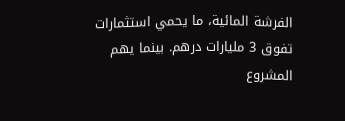الفرشة المائية، ما يحمي استثمارات تفوق 3 مليارات درهم. بينما يهم المشروع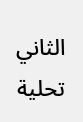الثاني تحلية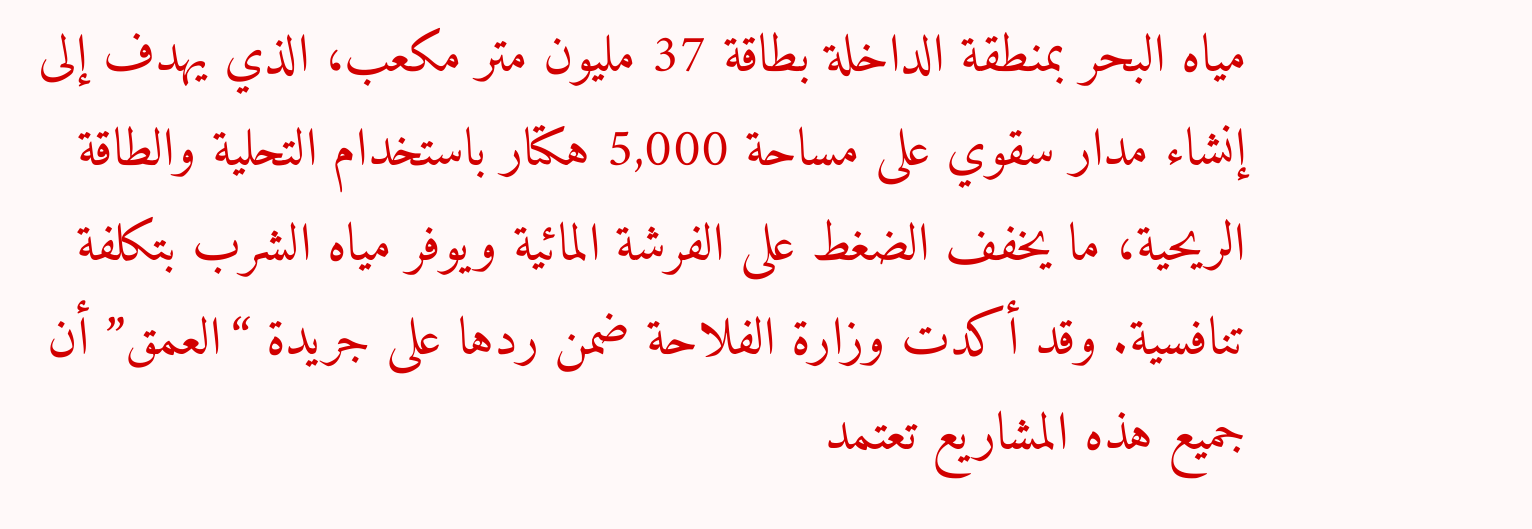مياه البحر بمنطقة الداخلة بطاقة 37 مليون متر مكعب، الذي يهدف إلى إنشاء مدار سقوي على مساحة 5,000 هكتار باستخدام التحلية والطاقة الريحية، ما يخفف الضغط على الفرشة المائية ويوفر مياه الشرب بتكلفة تنافسية. وقد أكدت وزارة الفلاحة ضمن ردها على جريدة “العمق” أن جميع هذه المشاريع تعتمد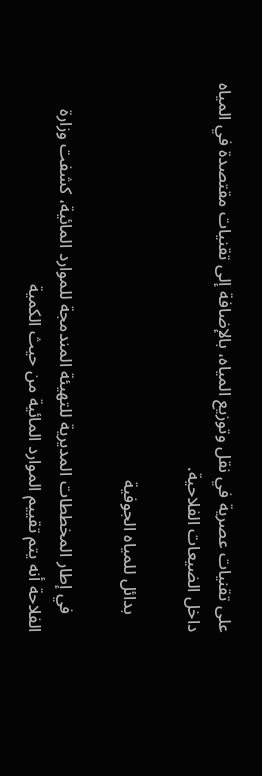على تقنيات عصرية في نقل وتوزيع المياه، بالإضافة إلى تقنيات مقتصدة في المياه داخل الضيعات الفلاحية.

    بدائل للمياه الجوفية

    في إطار المخططات المديرية للتهيئة المندمجة للموارد المائية، كشفت وزارة الفلاحة أنه يتم تقييم الموارد المائية من حيث الكمية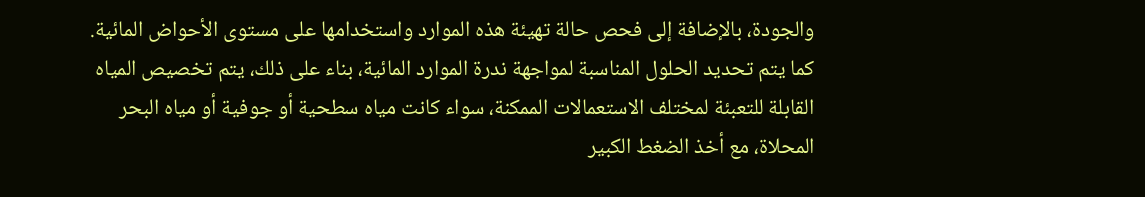والجودة، بالإضافة إلى فحص حالة تهيئة هذه الموارد واستخدامها على مستوى الأحواض المائية. كما يتم تحديد الحلول المناسبة لمواجهة ندرة الموارد المائية، بناء على ذلك، يتم تخصيص المياه القابلة للتعبئة لمختلف الاستعمالات الممكنة، سواء كانت مياه سطحية أو جوفية أو مياه البحر المحلاة، مع أخذ الضغط الكبير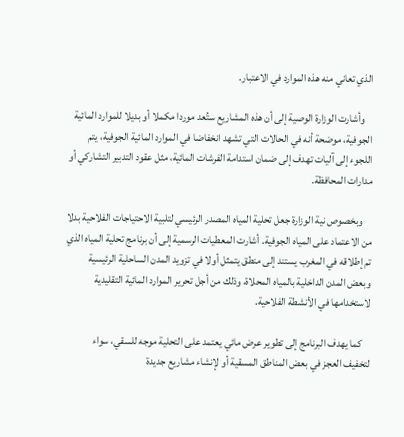الذي تعاني منه هذه الموارد في الاعتبار.

    وأشارت الوزارة الوصية إلى أن هذه المشاريع ستُعد موردا مكملا أو بديلا للموارد المائية الجوفية، موضحة أنه في الحالات التي تشهد انخفاضا في الموارد المائية الجوفية، يتم اللجوء إلى آليات تهدف إلى ضمان استدامة الفرشات المائية، مثل عقود التدبير التشاركي أو مدارات المحافظة.

    وبخصوص نية الوزارة جعل تحلية المياه المصدر الرئيسي لتلبية الاحتياجات الفلاحية بدلا من الاعتماد على المياه الجوفية. أشارت المعطيات الرسمية إلى أن برنامج تحلية المياه الذي تم إطلاقه في المغرب يستند إلى منطق يتمثل أولا في تزويد المدن الساحلية الرئيسية وبعض المدن الداخلية بالمياه المحلاة، وذلك من أجل تحرير الموارد المائية التقليدية لاستخدامها في الأنشطة الفلاحية.

    كما يهدف البرنامج إلى تطوير عرض مائي يعتمد على التحلية موجه للسقي، سواء لتخفيف العجز في بعض المناطق المسقية أو لإنشاء مشاريع جديدة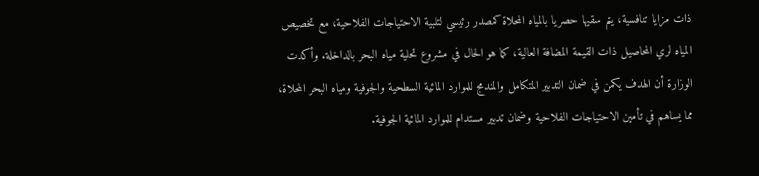ذات مزايا تنافسية، يتم سقيها حصريا بالمياه المحلاة كمصدر رئيسي لتلبية الاحتياجات الفلاحية، مع تخصيص المياه لري المحاصيل ذات القيمة المضافة العالية، كما هو الحال في مشروع تحلية مياه البحر بالداخلة. وأكدت الوزارة أن الهدف يكمن في ضمان التدبير المتكامل والمندمج للموارد المائية السطحية والجوفية ومياه البحر المحلاة، مما يساهم في تأمين الاحتياجات الفلاحية وضمان تدبير مستدام للموارد المائية الجوفية.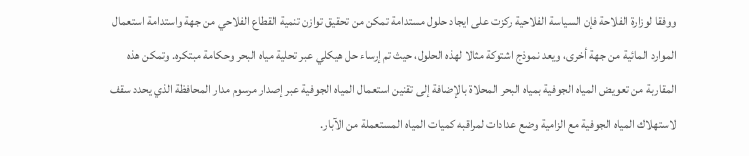ووفقا لوزارة الفلاحة فإن السياسة الفلاحية ركزت على ايجاد حلول مستدامة تمكن من تحقيق توازن تنمية القطاع الفلاحي من جهة واستدامة استعمال الموارد المائية من جهة أخرى، ويعد نموذج اشتوكة مثالا لهذه الحلول، حيث تم إرساء حل هيكلي عبر تحلية مياه البحر وحكامة مبتكره. وتمكن هذه المقاربة من تعويض المياه الجوفية بمياه البحر المحلاة بالإضافة إلى تقنين استعمال المياه الجوفية عبر إصدار مرسوم مدار المحافظة الذي يحدد سقف لاستهلاك المياه الجوفية مع الزامية وضع عدادات لمراقبه كميات المياه المستعملة من الآبار.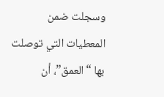وسجلت ضمن المعطيات التي توصلت بها “العمق”، أن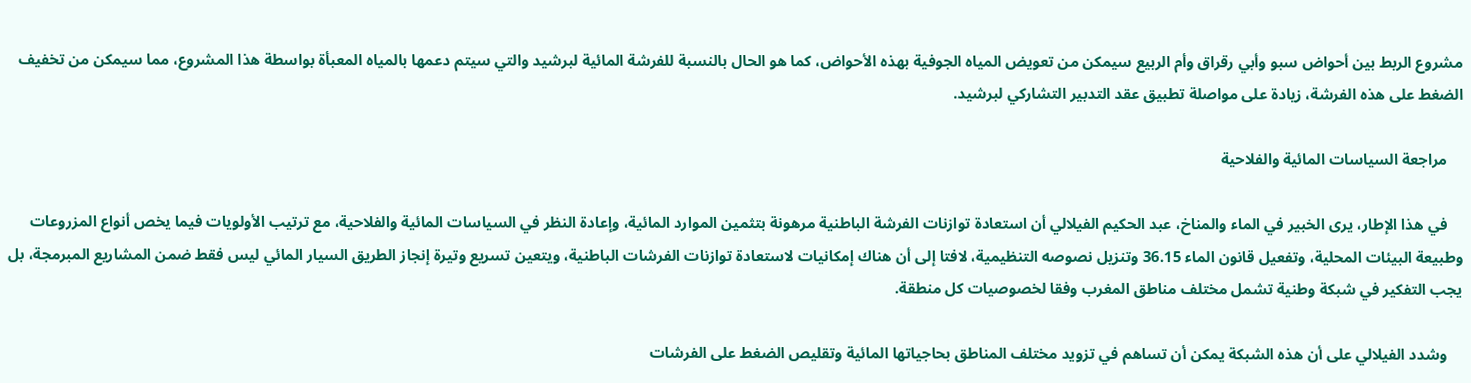مشروع الربط بين أحواض سبو وأبي رقراق وأم الربيع سيمكن من تعويض المياه الجوفية بهذه الأحواض، كما هو الحال بالنسبة للفرشة المائية لبرشيد والتي سيتم دعمها بالمياه المعبأة بواسطة هذا المشروع، مما سيمكن من تخفيف الضغط على هذه الفرشة، زيادة على مواصلة تطبيق عقد التدبير التشاركي لبرشيد.

    مراجعة السياسات المائية والفلاحية

    في هذا الإطار، يرى الخبير في الماء والمناخ، عبد الحكيم الفيلالي أن استعادة توازنات الفرشة الباطنية مرهونة بتثمين الموارد المائية، وإعادة النظر في السياسات المائية والفلاحية، مع ترتيب الأولويات فيما يخص أنواع المزروعات وطبيعة البيئات المحلية، وتفعيل قانون الماء 36.15 وتنزيل نصوصه التنظيمية، لافتا إلى أن هناك إمكانيات لاستعادة توازنات الفرشات الباطنية، ويتعين تسريع وتيرة إنجاز الطريق السيار المائي ليس فقط ضمن المشاريع المبرمجة، بل يجب التفكير في شبكة وطنية تشمل مختلف مناطق المغرب وفقا لخصوصيات كل منطقة.

    وشدد الفيلالي على أن هذه الشبكة يمكن أن تساهم في تزويد مختلف المناطق بحاجياتها المائية وتقليص الضغط على الفرشات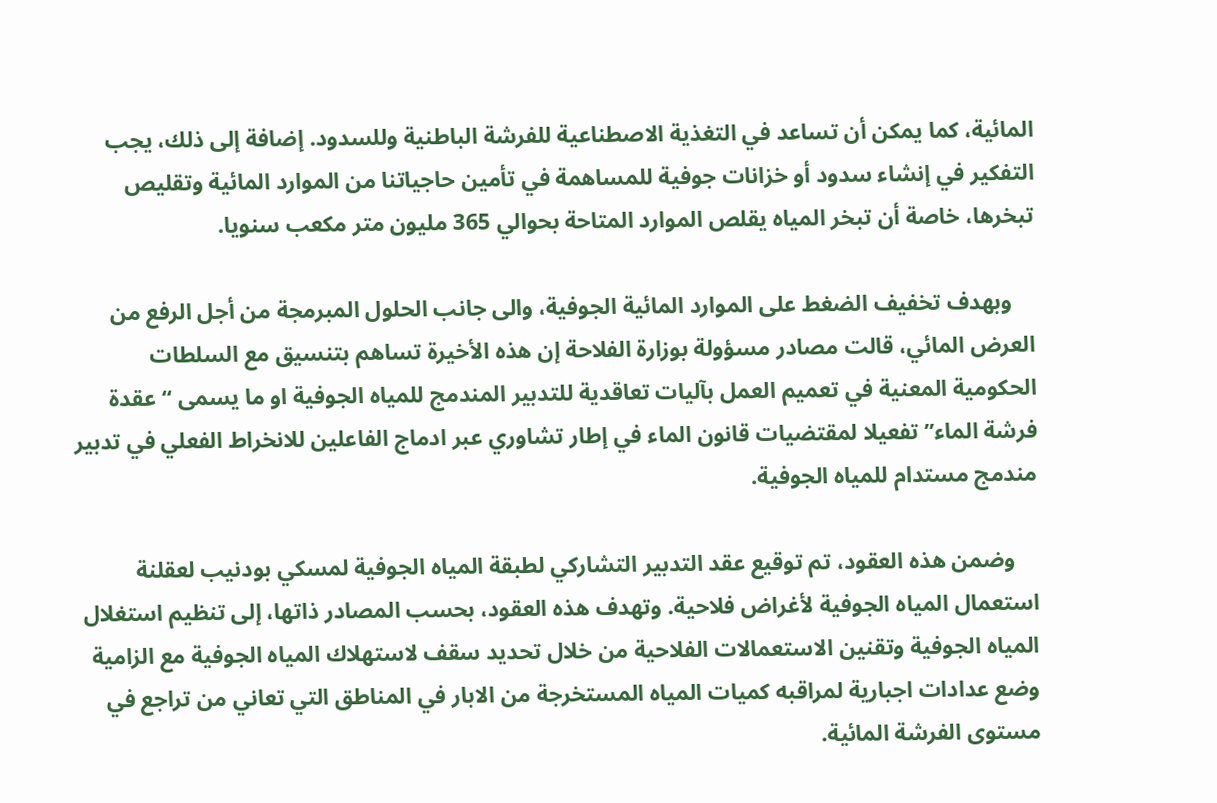المائية، كما يمكن أن تساعد في التغذية الاصطناعية للفرشة الباطنية وللسدود. إضافة إلى ذلك، يجب التفكير في إنشاء سدود أو خزانات جوفية للمساهمة في تأمين حاجياتنا من الموارد المائية وتقليص تبخرها، خاصة أن تبخر المياه يقلص الموارد المتاحة بحوالي 365 مليون متر مكعب سنويا.

    وبهدف تخفيف الضغط على الموارد المائية الجوفية، والى جانب الحلول المبرمجة من أجل الرفع من العرض المائي، قالت مصادر مسؤولة بوزارة الفلاحة إن هذه الأخيرة تساهم بتنسيق مع السلطات الحكومية المعنية في تعميم العمل بآليات تعاقدية للتدبير المندمج للمياه الجوفية او ما يسمى “عقدة فرشة الماء” تفعيلا لمقتضيات قانون الماء في إطار تشاوري عبر ادماج الفاعلين للانخراط الفعلي في تدبير مندمج مستدام للمياه الجوفية.

    وضمن هذه العقود، تم توقيع عقد التدبير التشاركي لطبقة المياه الجوفية لمسكي بودنيب لعقلنة استعمال المياه الجوفية لأغراض فلاحية. وتهدف هذه العقود، بحسب المصادر ذاتها، إلى تنظيم استغلال المياه الجوفية وتقنين الاستعمالات الفلاحية من خلال تحديد سقف لاستهلاك المياه الجوفية مع الزامية وضع عدادات اجبارية لمراقبه كميات المياه المستخرجة من الابار في المناطق التي تعاني من تراجع في مستوى الفرشة المائية.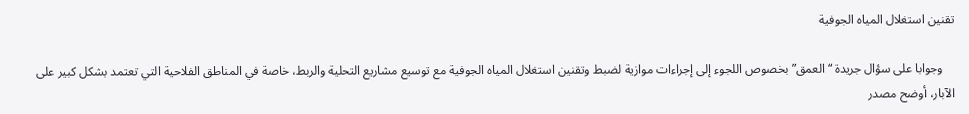تقنين استغلال المياه الجوفية

    وجوابا على سؤال جريدة “العمق” بخصوص اللجوء إلى إجراءات موازية لضبط وتقنين استغلال المياه الجوفية مع توسيع مشاريع التحلية والربط، خاصة في المناطق الفلاحية التي تعتمد بشكل كبير على الآبار، أوضح مصدر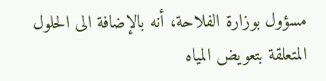مسؤول بوزارة الفلاحة، أنه بالإضافة الى الحلول المتعلقة بتعويض المياه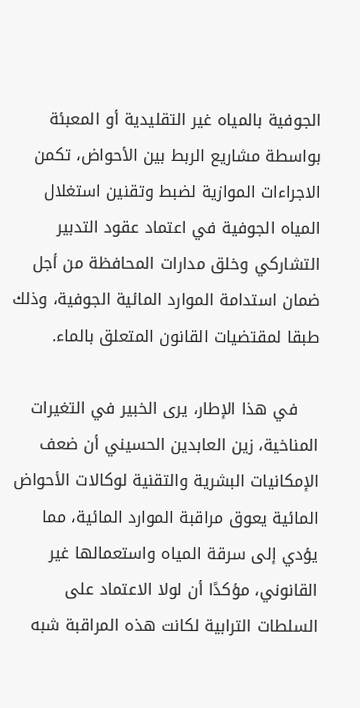الجوفية بالمياه غير التقليدية أو المعبئة بواسطة مشاريع الربط بين الأحواض، تكمن الاجراءات الموازية لضبط وتقنين استغلال المياه الجوفية في اعتماد عقود التدبير التشاركي وخلق مدارات المحافظة من أجل ضمان استدامة الموارد المائية الجوفية، وذلك طبقا لمقتضيات القانون المتعلق بالماء.

    في هذا الإطار، يرى الخبير في التغيرات المناخية، زين العابدين الحسيني أن ضعف الإمكانيات البشرية والتقنية لوكالات الأحواض المائية يعوق مراقبة الموارد المائية، مما يؤدي إلى سرقة المياه واستعمالها غير القانوني، مؤكدًا أن لولا الاعتماد على السلطات الترابية لكانت هذه المراقبة شبه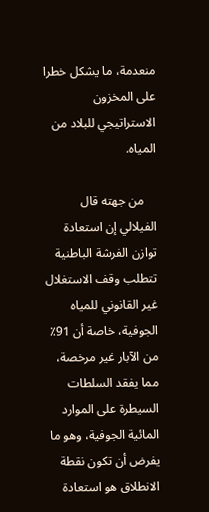منعدمة، ما يشكل خطرا على المخزون الاستراتيجي للبلاد من المياه.

    من جهته قال الفيلالي إن استعادة توازن الفرشة الباطنية تتطلب وقف الاستغلال غير القانوني للمياه الجوفية، خاصة أن 91٪ من الآبار غير مرخصة، مما يفقد السلطات السيطرة على الموارد المائية الجوفية، وهو ما يفرض أن تكون نقطة الانطلاق هو استعادة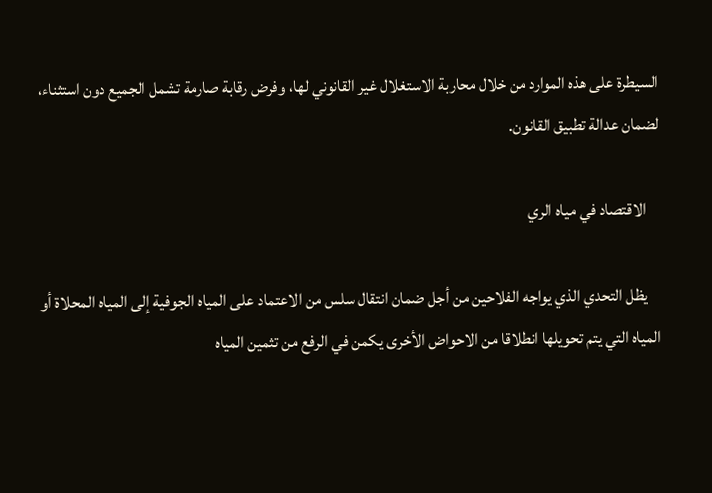السيطرة على هذه الموارد من خلال محاربة الاستغلال غير القانوني لها، وفرض رقابة صارمة تشمل الجميع دون استثناء، لضمان عدالة تطبيق القانون.

    الاقتصاد في مياه الري

    يظل التحدي الذي يواجه الفلاحين من أجل ضمان انتقال سلس من الاعتماد على المياه الجوفية إلى المياه المحلاة أو المياه التي يتم تحويلها انطلاقا من الاحواض الأخرى يكمن في الرفع من تثمين المياه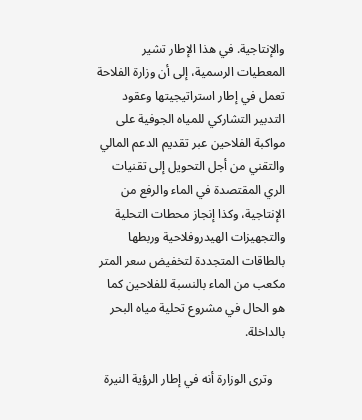والإنتاجية. في هذا الإطار تشير المعطيات الرسمية، إلى أن وزارة الفلاحة تعمل في إطار استراتيجيتها وعقود التدبير التشاركي للمياه الجوفية على مواكبة الفلاحين عبر تقديم الدعم المالي والتقني من أجل التحويل إلى تقنيات الري المقتصدة في الماء والرفع من الإنتاجية، وكذا إنجاز محطات التحلية والتجهيزات الهيدروفلاحية وربطها بالطاقات المتجددة لتخفيض سعر المتر مكعب من الماء بالنسبة للفلاحين كما هو الحال في مشروع تحلية مياه البحر بالداخلة.

    وترى الوزارة أنه في إطار الرؤية النيرة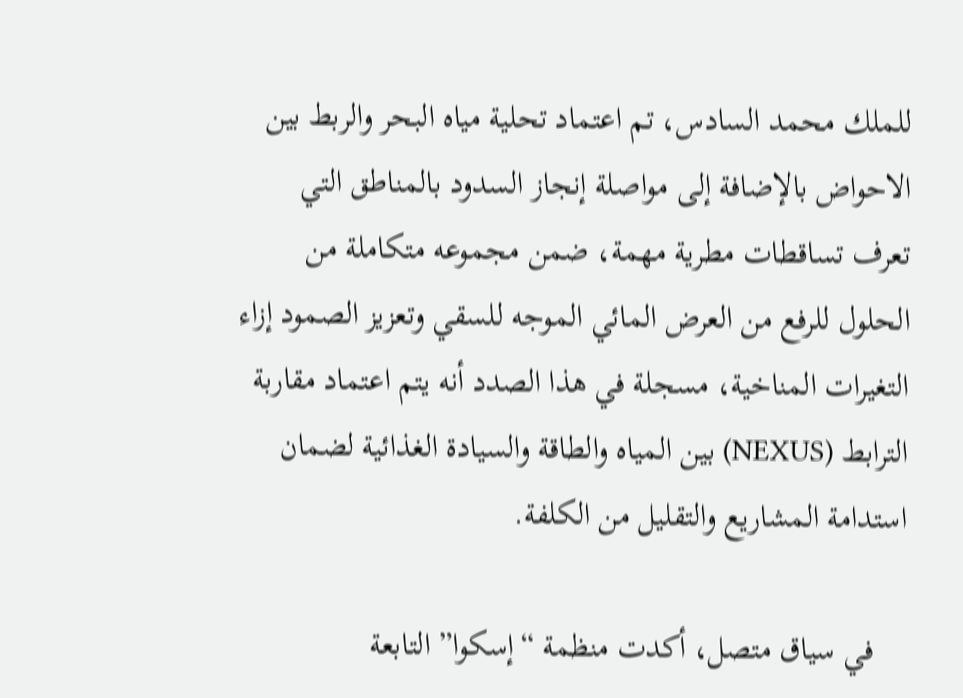للملك محمد السادس، تم اعتماد تحلية مياه البحر والربط بين الاحواض بالإضافة إلى مواصلة إنجاز السدود بالمناطق التي تعرف تساقطات مطرية مهمة، ضمن مجموعه متكاملة من الحلول للرفع من العرض المائي الموجه للسقي وتعزيز الصمود إزاء التغيرات المناخية، مسجلة في هذا الصدد أنه يتم اعتماد مقاربة الترابط (NEXUS) بين المياه والطاقة والسيادة الغذائية لضمان استدامة المشاريع والتقليل من الكلفة.

    في سياق متصل، أكدت منظمة “إسكوا” التابعة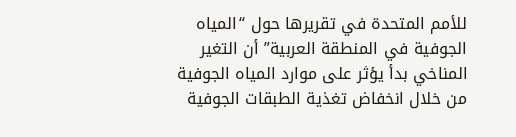للأمم المتحدة في تقريرها حول “المياه الجوفية في المنطقة العربية” أن التغير المناخي بدأ يؤثر على موارد المياه الجوفية من خلال انخفاض تغذية الطبقات الجوفية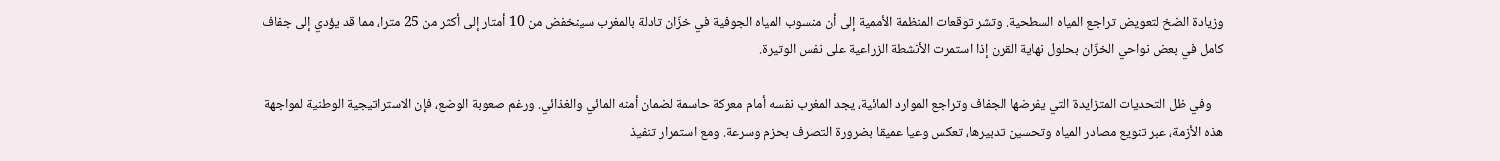وزيادة الضخ لتعويض تراجع المياه السطحية. وتشر توقعات المنظمة الأممية إلى أن منسوب المياه الجوفية في خزّان تادلة بالمغرب سينخفض من 10 أمتار إلى أكثر من 25 مترا، مما قد يؤدي إلى جفاف كامل في بعض نواحي الخزّان بحلول نهاية القرن إذا استمرت الأنشطة الزراعية على نفس الوتيرة.

    وفي ظل التحديات المتزايدة التي يفرضها الجفاف وتراجع الموارد المائية، يجد المغرب نفسه أمام معركة حاسمة لضمان أمنه المائي والغذائي. ورغم صعوبة الوضع، فإن الاستراتيجية الوطنية لمواجهة هذه الأزمة، عبر تنويع مصادر المياه وتحسين تدبيرها، تعكس وعيا عميقا بضرورة التصرف بحزم وسرعة. ومع استمرار تنفيذ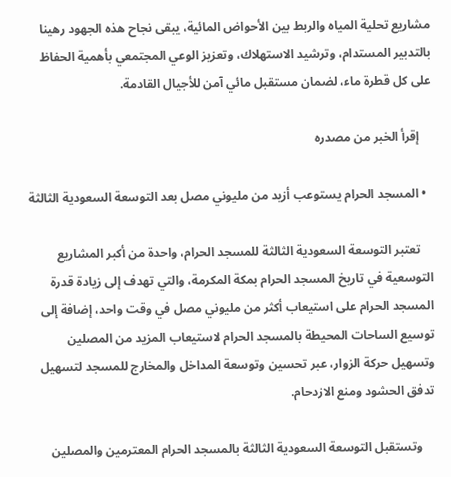مشاريع تحلية المياه والربط بين الأحواض المائية، يبقى نجاح هذه الجهود رهينا بالتدبير المستدام، وترشيد الاستهلاك، وتعزيز الوعي المجتمعي بأهمية الحفاظ على كل قطرة ماء، لضمان مستقبل مائي آمن للأجيال القادمة.

    إقرأ الخبر من مصدره

  • المسجد الحرام يستوعب أزيد من مليوني مصل بعد التوسعة السعودية الثالثة

    تعتبر التوسعة السعودية الثالثة للمسجد الحرام، واحدة من أكبر المشاريع التوسعية في تاريخ المسجد الحرام بمكة المكرمة، والتي تهدف إلى زيادة قدرة المسجد الحرام على استيعاب أكثر من مليوني مصل في وقت واحد، إضافة إلى توسيع الساحات المحيطة بالمسجد الحرام لاستيعاب المزيد من المصلين وتسهيل حركة الزوار، عبر تحسين وتوسعة المداخل والمخارج للمسجد لتسهيل تدفق الحشود ومنع الازدحام.

    وتستقبل التوسعة السعودية الثالثة بالمسجد الحرام المعترمين والمصلين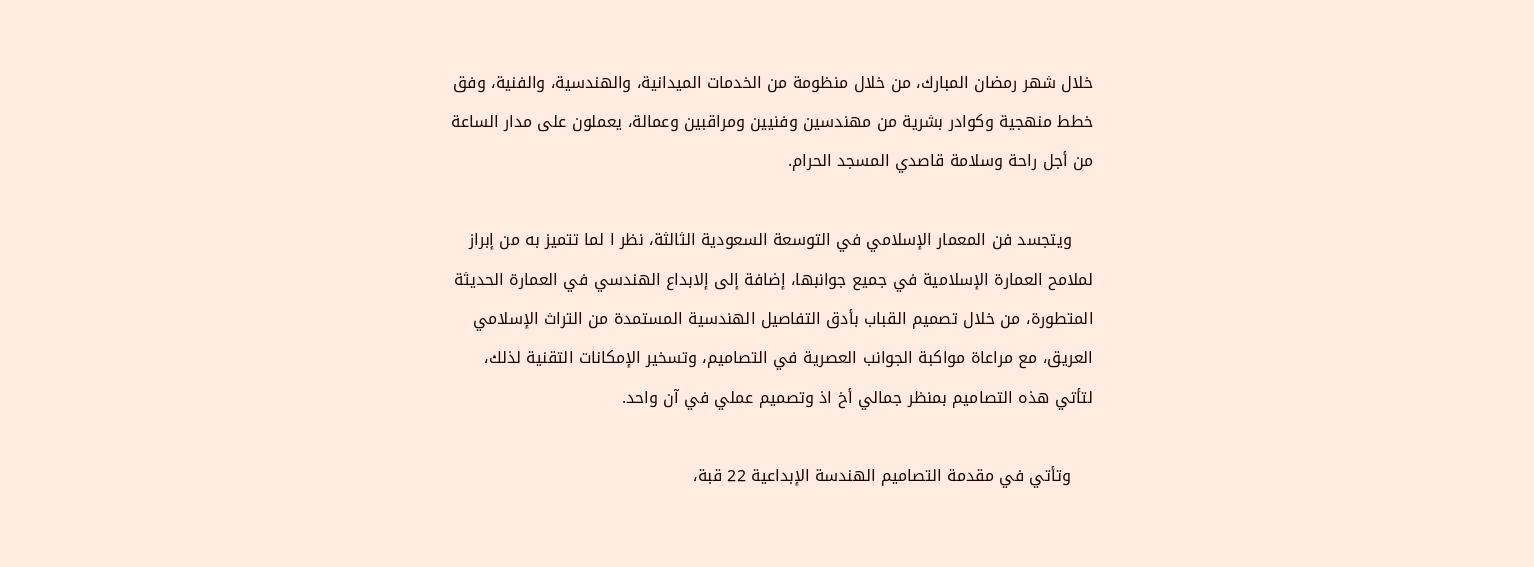خلال شهر رمضان المبارك، من خلال منظومة من الخدمات الميدانية، والهندسية، والفنية، وفق خطط منهجية وكوادر بشرية من مهندسين وفنيين ومراقبين وعمالة، يعملون على مدار الساعة من أجل راحة وسلامة قاصدي المسجد الحرام.

    ويتجسد فن المعمار الإسلامي في التوسعة السعودية الثالثة، نظر ا لما تتميز به من إبراز لملامح العمارة الإسلامية في جميع جوانبها، إضافة إلى إلابداع الهندسي في العمارة الحديثة المتطورة، من خلال تصميم القباب بأدق التفاصيل الهندسية المستمدة من التراث الإسلامي العريق، مع مراعاة مواكبة الجوانب العصرية في التصاميم، وتسخير الإمكانات التقنية لذلك، لتأتي هذه التصاميم بمنظر جمالي أخ اذ وتصميم عملي في آن واحد.

    وتأتي في مقدمة التصاميم الهندسة الإبداعية 22 قبة،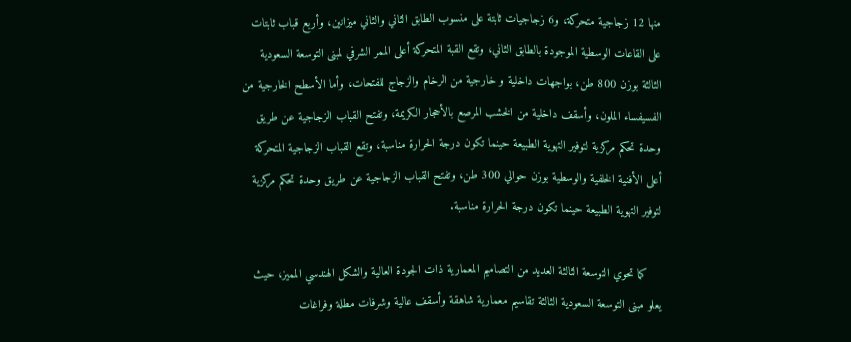منها 12 زجاجية متحركة، و6 زجاجيات ثابتة على منسوب الطابق الثاني والثاني ميزانين، وأربع قباب ثابتات على القاعات الوسطية الموجودة بالطابق الثاني، وتقع القبة المتحركة أعلى الممر الشرفي لمبنى التوسعة السعودية الثالثة بوزن 800 طن، بواجهات داخلية و خارجية من الرخام والزجاج للفتحات، وأما الأسطح الخارجية من الفسيفساء الملون، وأسقف داخلية من الخشب المرصع بالأحجار الكريمة، وتفتح القباب الزجاجية عن طريق وحدة تحكم مركزية لتوفير التهوية الطبيعة حينما تكون درجة الحرارة مناسبة، وتقع القباب الزجاجية المتحركة أعلى الأفنية الخلفية والوسطية بوزن حوالي 300 طن، وتفتح القباب الزجاجية عن طريق وحدة تحكم مركزية لتوفير التهوية الطبيعة حينما تكون درجة الحرارة مناسبة.

    كما تحوي التوسعة الثالثة العديد من التصاميم المعمارية ذات الجودة العالية والشكل الهندسي المميز، حيث يعلو مبنى التوسعة السعودية الثالثة تقاسيم معمارية شاهقة وأسقف عالية وشرفات مطلة وفراغات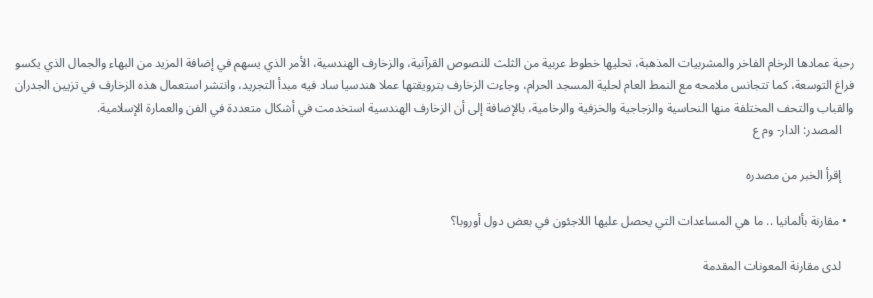رحبة عمادها الرخام الفاخر والمشربيات المذهبة، تحليها خطوط عربية من الثلث للنصوص القرآنية، والزخارف الهندسية، الأمر الذي يسهم في إضافة المزيد من البهاء والجمال الذي يكسو فراغ التوسعة، كما تتجانس ملامحه مع النمط العام لحلية المسجد الحرام، وجاءت الزخارف بترويقتها عملا هندسيا ساد فيه مبدأ التجريد، وانتشر استعمال هذه الزخارف في تزيين الجدران والقباب والتحف المختلفة منها النحاسية والزجاجية والخزفية والرخامية، بالإضافة إلى أن الزخارف الهندسية استخدمت في أشكال متعددة في الفن والعمارة الإسلامية.
    المصدر: الدار- وم ع

    إقرأ الخبر من مصدره

  • مقارنة بألمانيا .. ما هي المساعدات التي يحصل عليها اللاجئون في بعض دول أوروبا؟

    لدى مقارنة المعونات المقدمة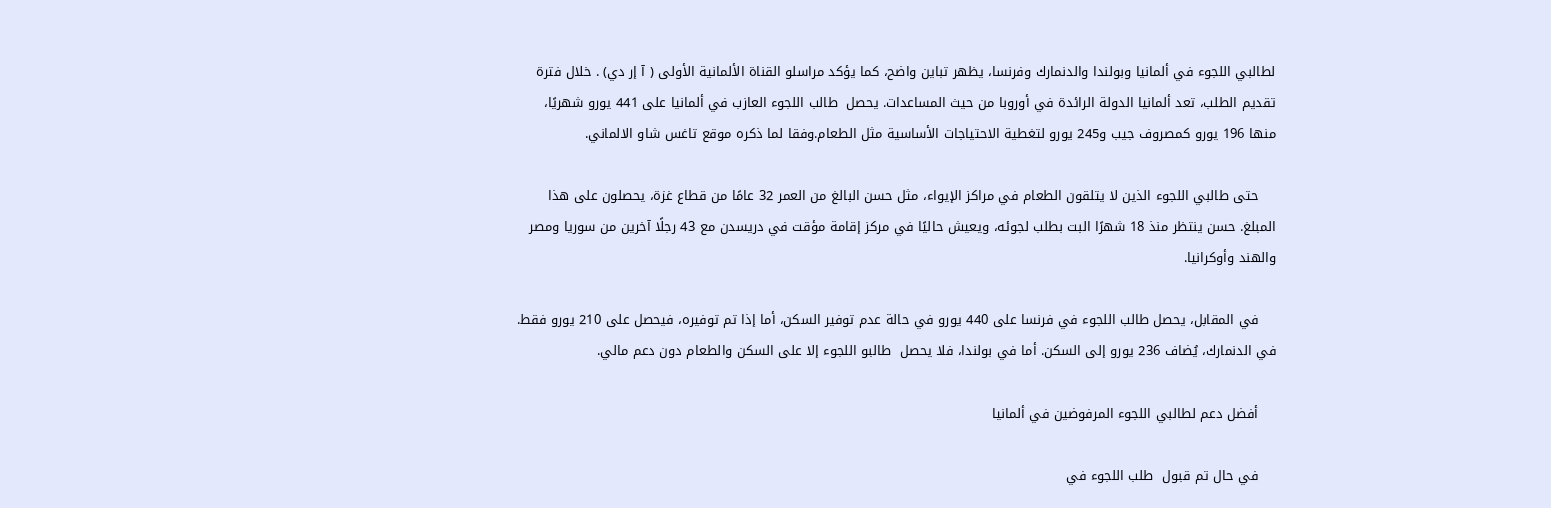لطالبي اللجوء في ألمانيا وبولندا والدنمارك وفرنسا، يظهر تباين واضح، كما يؤكد مراسلو القناة الألمانية الأولى ( آ إر دي) . خلال فترة تقديم الطلب، تعد ألمانيا الدولة الرائدة في أوروبا من حيث المساعدات. يحصل  طالب اللجوء العازب في ألمانيا على 441 يورو شهريًا، منها 196 يورو كمصروف جيب و245 يورو لتغطية الاحتياجات الأساسية مثل الطعام.وفقا لما ذكره موقع تاغس شاو الالماني.

    حتى طالبي اللجوء الذين لا يتلقون الطعام في مراكز الإيواء، مثل حسن البالغ من العمر 32 عامًا من قطاع غزة، يحصلون على هذا المبلغ. حسن ينتظر منذ 18 شهرًا البت بطلب لجوئه، ويعيش حاليًا في مركز إقامة مؤقت في دريسدن مع 43 رجلًا آخرين من سوريا ومصر والهند وأوكرانيا.

    في المقابل، يحصل طالب اللجوء في فرنسا على 440 يورو في حالة عدم توفير السكن، أما إذا تم توفيره، فيحصل على 210 يورو فقط. في الدنمارك، يُضاف 236 يورو إلى السكن. أما في بولندا، فلا يحصل  طالبو اللجوء إلا على السكن والطعام دون دعم مالي.

    أفضل دعم لطالبي اللجوء المرفوضين في ألمانيا

    في حال تم قبول  طلب اللجوء في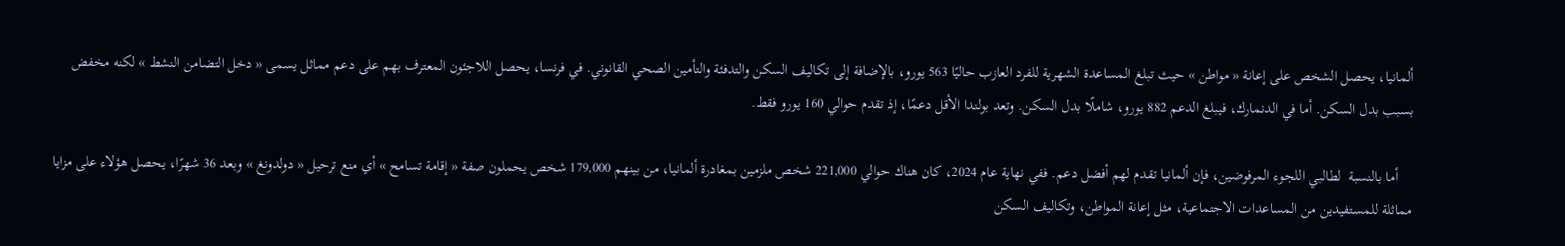ألمانيا، يحصل الشخص على إعانة « مواطن » حيث تبلغ المساعدة الشهرية للفرد العازب حاليًا 563 يورو، بالإضافة إلى تكاليف السكن والتدفئة والتأمين الصحي القانوني. في فرنسا، يحصل اللاجئون المعترف بهم على دعم مماثل يسمى « دخل التضامن النشط » لكنه مخفض بسبب بدل السكن. أما في الدنمارك، فيبلغ الدعم 882 يورو، شاملًا بدل السكن. وتعد بولندا الأقل دعمًا، إذ تقدم حوالي 160 يورو فقط.

    أما بالنسبة  لطالبي اللجوء المرفوضين، فإن ألمانيا تقدم لهم أفضل دعم. ففي نهاية عام 2024، كان هناك حوالي 221,000 شخص ملزمين بمغادرة ألمانيا، من بينهم 179,000 شخص يحملون صفة « إقامة تسامح » أي منع ترحيل « دولدونغ » وبعد 36 شهرًا، يحصل هؤلاء على مزايا مماثلة للمستفيدين من المساعدات الاجتماعية، مثل إعانة المواطن، وتكاليف السكن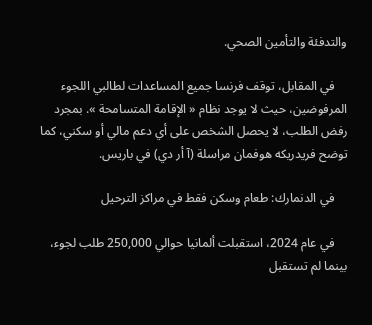والتدفئة والتأمين الصحي.

    في المقابل، توقف فرنسا جميع المساعدات لطالبي اللجوء المرفوضين، حيث لا يوجد نظام « الإقامة المتسامحة ». بمجرد رفض الطلب، لا يحصل الشخص على أي دعم مالي أو سكني، كما توضح فريدريكه هوفمان مراسلة (آ أر دي) في باريس.

    في الدنمارك: طعام وسكن فقط في مراكز الترحيل

    في عام 2024، استقبلت ألمانيا حوالي 250,000 طلب لجوء، بينما لم تستقبل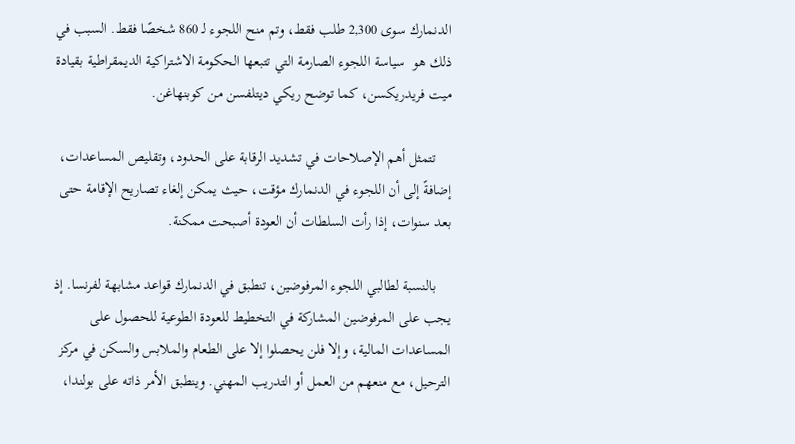الدنمارك سوى 2,300 طلب فقط، وتم منح اللجوء لـ 860 شخصًا فقط. السبب في ذلك هو  سياسة اللجوء الصارمة التي تتبعها الحكومة الاشتراكية الديمقراطية بقيادة ميت فريدريكسن، كما توضح ريكي ديتلفسن من كوبنهاغن.

    تتمثل أهم الإصلاحات في تشديد الرقابة على الحدود، وتقليص المساعدات، إضافةً إلى أن اللجوء في الدنمارك مؤقت، حيث يمكن إلغاء تصاريح الإقامة حتى بعد سنوات، إذا رأت السلطات أن العودة أصبحت ممكنة.

    بالنسبة لطالبي اللجوء المرفوضين، تنطبق في الدنمارك قواعد مشابهة لفرنسا. إذ يجب على المرفوضين المشاركة في التخطيط للعودة الطوعية للحصول على المساعدات المالية، وإلا فلن يحصلوا إلا على الطعام والملابس والسكن في مركز الترحيل، مع منعهم من العمل أو التدريب المهني. وينطبق الأمر ذاته على بولندا،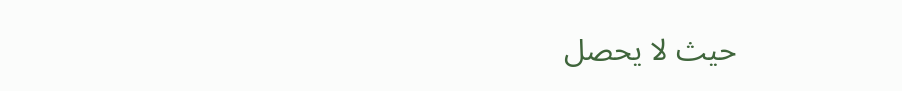حيث لا يحصل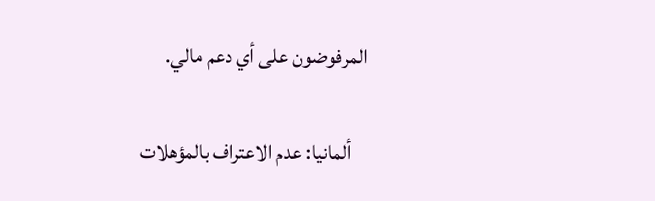المرفوضون على أي دعم مالي.

    ألمانيا: عدم الاعتراف بالمؤهلات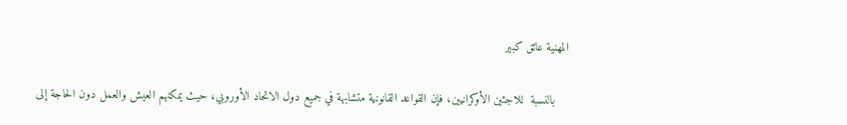المهنية عائق كبير

    بالنسبة  للاجئين الأوكرانيين، فإن القواعد القانونية متشابهة في جميع دول الاتحاد الأوروبي، حيث يمكنهم العيش والعمل دون الحاجة إلى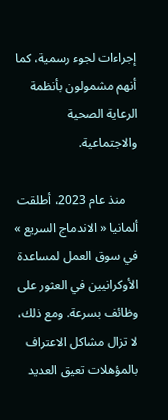إجراءات لجوء رسمية، كما أنهم مشمولون بأنظمة الرعاية الصحية والاجتماعية.

    منذ عام 2023، أطلقت ألمانيا « الاندماج السريع » في سوق العمل لمساعدة الأوكرانيين في العثور على وظائف بسرعة. ومع ذلك، لا تزال مشاكل الاعتراف بالمؤهلات تعيق العديد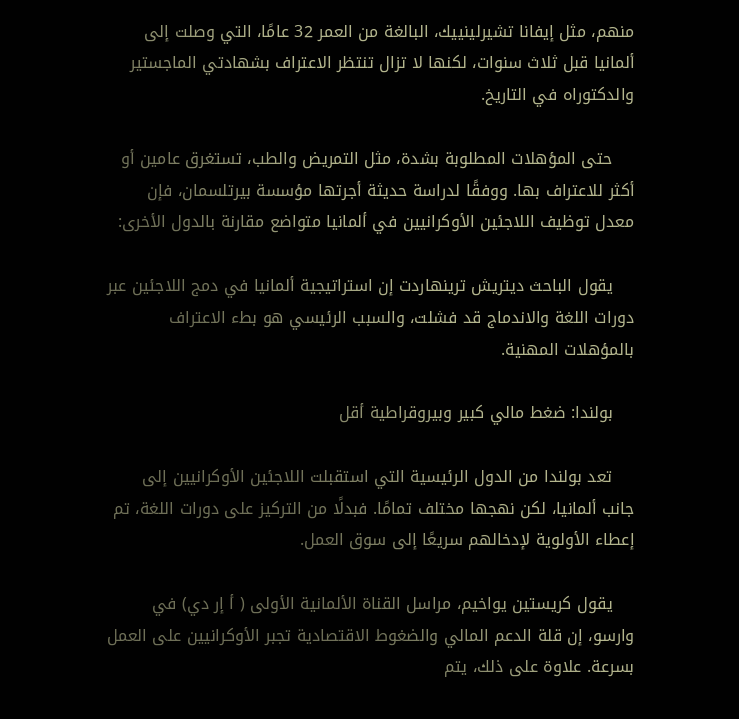منهم، مثل إيفانا تشيرلينييك، البالغة من العمر 32 عامًا، التي وصلت إلى ألمانيا قبل ثلاث سنوات، لكنها لا تزال تنتظر الاعتراف بشهادتي الماجستير والدكتوراه في التاريخ.

    حتى المؤهلات المطلوبة بشدة، مثل التمريض والطب، تستغرق عامين أو أكثر للاعتراف بها. ووفقًا لدراسة حديثة أجرتها مؤسسة بيرتلسمان، فإن معدل توظيف اللاجئين الأوكرانيين في ألمانيا متواضع مقارنة بالدول الأخرى:

    يقول الباحث ديتريش ترينهاردت إن استراتيجية ألمانيا في دمج اللاجئين عبر دورات اللغة والاندماج قد فشلت، والسبب الرئيسي هو بطء الاعتراف بالمؤهلات المهنية.

    بولندا: ضغط مالي كبير وبيروقراطية أقل

    تعد بولندا من الدول الرئيسية التي استقبلت اللاجئين الأوكرانيين إلى جانب ألمانيا، لكن نهجها مختلف تمامًا. فبدلًا من التركيز على دورات اللغة، تم إعطاء الأولوية لإدخالهم سريعًا إلى سوق العمل.

    يقول كريستين يواخيم، مراسل القناة الألمانية الأولى ( أ إر دي) في وارسو، إن قلة الدعم المالي والضغوط الاقتصادية تجبر الأوكرانيين على العمل بسرعة. علاوة على ذلك، يتم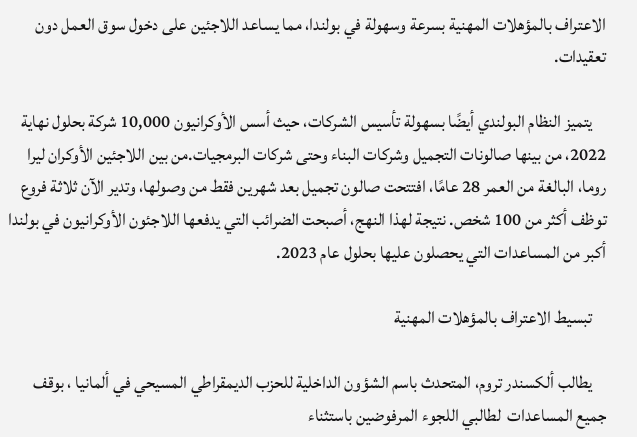الاعتراف بالمؤهلات المهنية بسرعة وسهولة في بولندا، مما يساعد اللاجئين على دخول سوق العمل دون تعقيدات.

    يتميز النظام البولندي أيضًا بسهولة تأسيس الشركات، حيث أسس الأوكرانيون 10,000 شركة بحلول نهاية 2022، من بينها صالونات التجميل وشركات البناء وحتى شركات البرمجيات.من بين اللاجئين الأوكران ليرا روما، البالغة من العمر 28 عامًا، افتتحت صالون تجميل بعد شهرين فقط من وصولها، وتدير الآن ثلاثة فروع توظف أكثر من 100 شخص. نتيجة لهذا النهج، أصبحت الضرائب التي يدفعها اللاجئون الأوكرانيون في بولندا أكبر من المساعدات التي يحصلون عليها بحلول عام 2023.

    تبسيط الاعتراف بالمؤهلات المهنية

    يطالب ألكسندر تروم، المتحدث باسم الشؤون الداخلية للحزب الديمقراطي المسيحي في ألمانيا ، بوقف جميع المساعدات  لطالبي اللجوء المرفوضين باستثناء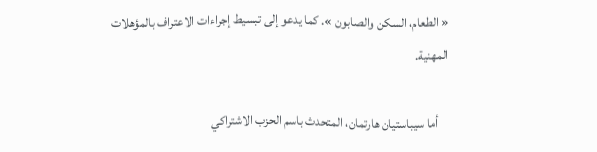« الطعام، السكن والصابون ». كما يدعو إلى تبسيط إجراءات الاعتراف بالمؤهلات المهنية.

    أما سيباستيان هارتمان، المتحدث باسم الحزب الاشتراكي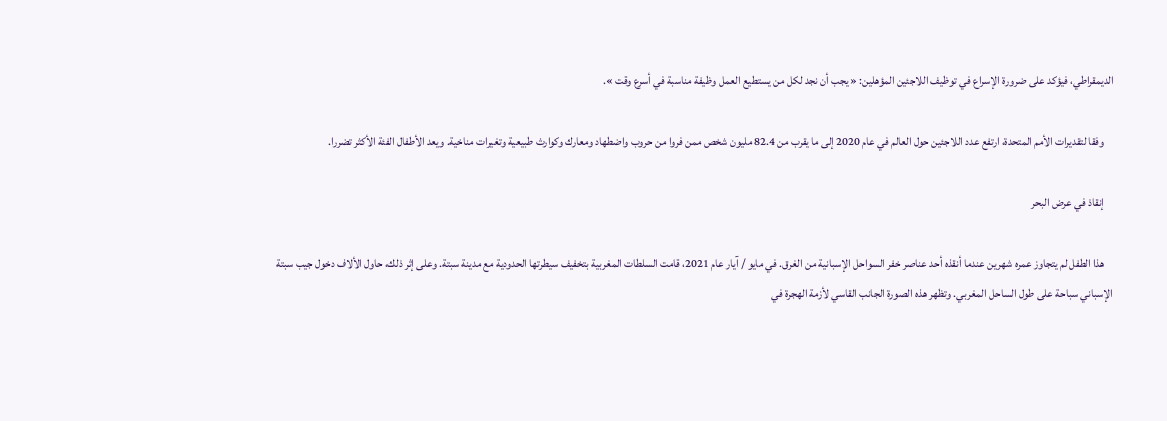الديمقراطي، فيؤكد على ضرورة الإسراع في توظيف اللاجئين المؤهلين: « يجب أن نجد لكل من يستطيع العمل وظيفة مناسبة في أسرع وقت ».

    وفقا لتقديرات الأمم المتحدة، ارتفع عدد اللاجئين حول العالم في عام 2020 إلى ما يقرب من 82.4 مليون شخص ممن فروا من حروب واضطهاد ومعارك وكوارث طبيعية وتغيرات مناخية. ويعد الأطفال الفئة الأكثر تضررا.

    إنقاذ في عرض البحر

    هذا الطفل لم يتجاوز عمره شهرين عندما أنقذه أحد عناصر خفر السواحل الإسبانية من الغرق. في مايو / آيار عام 2021، قامت السلطات المغربية بتخفيف سيطرتها الحدودية مع مدينة سبتة. وعلى إثر ذلك، حاول الألاف دخول جيب سبتة الإسباني سباحة على طول الساحل المغربي. وتظهر هذه الصورة الجانب القاسي لأزمة الهجرة في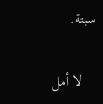سبتة.

    لا أمل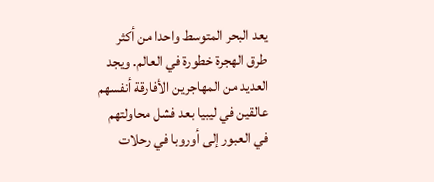يعد البحر المتوسط واحدا من أكثر طرق الهجرة خطورة في العالم. ويجد العديد من المهاجرين الأفارقة أنفسهم عالقين في ليبيا بعد فشل محاولتهم في العبور إلى أوروبا في رحلات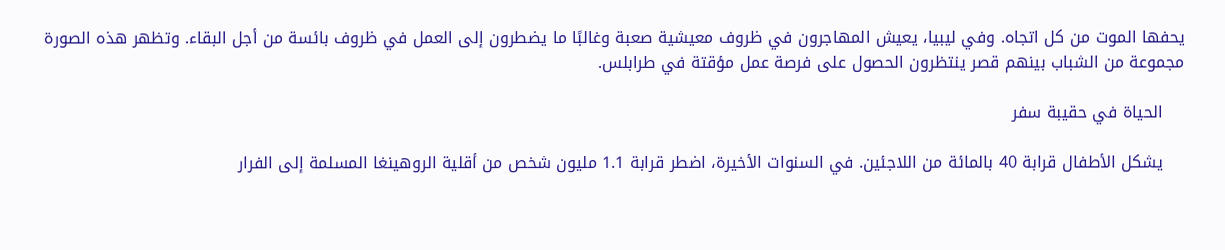يحفها الموت من كل اتجاه. وفي ليبيا، يعيش المهاجرون في ظروف معيشية صعبة وغالبًا ما يضطرون إلى العمل في ظروف بائسة من أجل البقاء. وتظهر هذه الصورة مجموعة من الشباب بينهم قصر ينتظرون الحصول على فرصة عمل مؤقتة في طرابلس.

    الحياة في حقيبة سفر

    يشكل الأطفال قرابة 40 بالمائة من اللاجئين. في السنوات الأخيرة، اضطر قرابة 1.1 مليون شخص من أقلية الروهينغا المسلمة إلى الفرار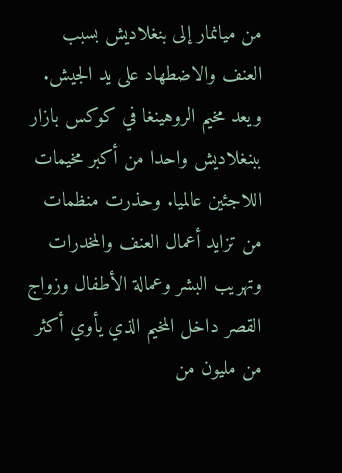من ميانمار إلى بنغلاديش بسبب العنف والاضطهاد على يد الجيش. ويعد مخيم الروهينغا في كوكس بازار ببنغلاديش واحدا من أكبر مخيمات اللاجئين عالميا. وحذرت منظمات من تزايد أعمال العنف والمخدرات وتهريب البشر وعمالة الأطفال وزواج القصر داخل المخيم الذي يأوي أكثر من مليون من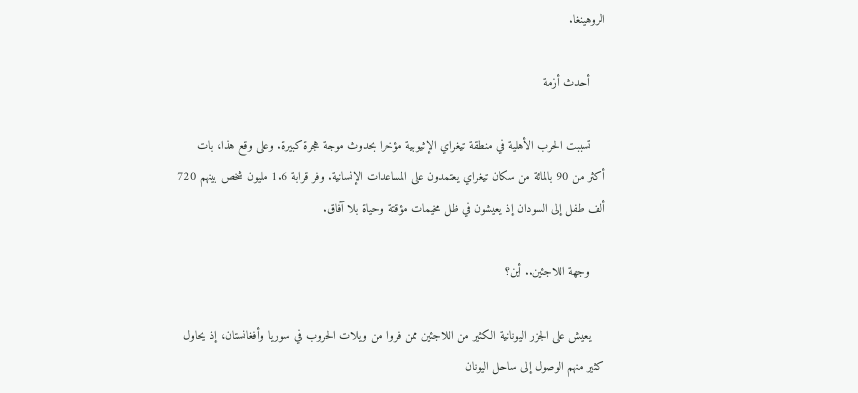الروهينغا.

    أحدث أزمة

    تسببت الحرب الأهلية في منطقة تيغراي الإثيوبية مؤخرا بحدوث موجة هجرة كبيرة. وعلى وقع هذا، بات أكثر من 90 بالمائة من سكان تيغراي يعتمدون على المساعدات الإنسانية. وفر قرابة 1.6 مليون شخص بينهم 720 ألف طفل إلى السودان إذ يعيشون في ظل مخيمات مؤقتة وحياة بلا آفاق.

    وجهة اللاجئين.. أين؟

    يعيش على الجزر اليونانية الكثير من اللاجئين ممن فروا من ويلات الحروب في سوريا وأفغانستان، إذ يحاول كثير منهم الوصول إلى ساحل اليونان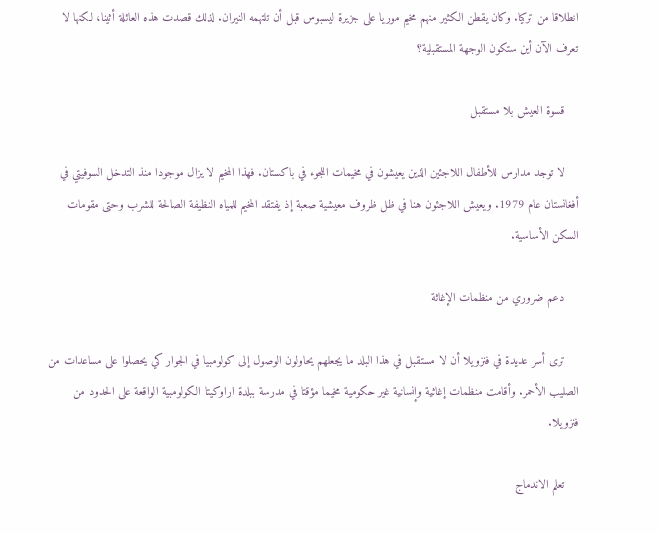انطلاقا من تركيا. وكان يقطن الكثير منهم مخيم موريا على جزيرة ليسبوس قبل أن تلتهمه النيران. لذلك قصدت هذه العائلة أثينا، لكنها لا تعرف الآن أين ستكون الوجهة المستقبلية؟

    قسوة العيش بلا مستقبل

    لا توجد مدارس للأطفال اللاجئين الذين يعيشون في مخيمات اللجوء في باكستان. فهذا المخيم لا يزال موجودا منذ التدخل السوفيتي في أفغانستان عام 1979. ويعيش اللاجئون هنا في ظل ظروف معيشية صعبة إذ يفتقد المخيم للمياه النظيفة الصالحة للشرب وحتى مقومات السكن الأساسية.

    دعم ضروري من منظمات الإغاثة

    ترى أسر عديدة في فنزويلا أن لا مستقبل في هذا البلد ما يجعلهم يحاولون الوصول إلى كولومبيا في الجوار كي يحصلوا على مساعدات من الصليب الأحمر. وأقامت منظمات إغاثية وإنسانية غير حكومية مخيما مؤقتا في مدرسة ببلدة اراوكيتا الكولومبية الواقعة على الحدود من فنزويلا.

    تعلم الاندماج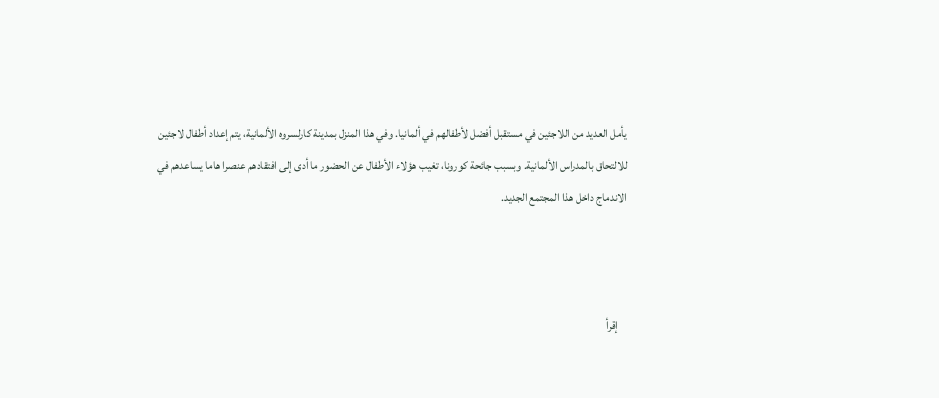يأمل العديد من اللاجئين في مستقبل أفضل لأطفالهم في ألمانيا. وفي هذا المنزل بمدينة كارلسروه الألمانية، يتم إعداد أطفال لاجئين للالتحاق بالمدراس الألمانية. وبسبب جائحة كورونا، تغيب هؤلاء الأطفال عن الحضور ما أدى إلى افتقادهم عنصرا هاما يساعدهم في الاندماج داخل هذا المجتمع الجديد.



    إقرأ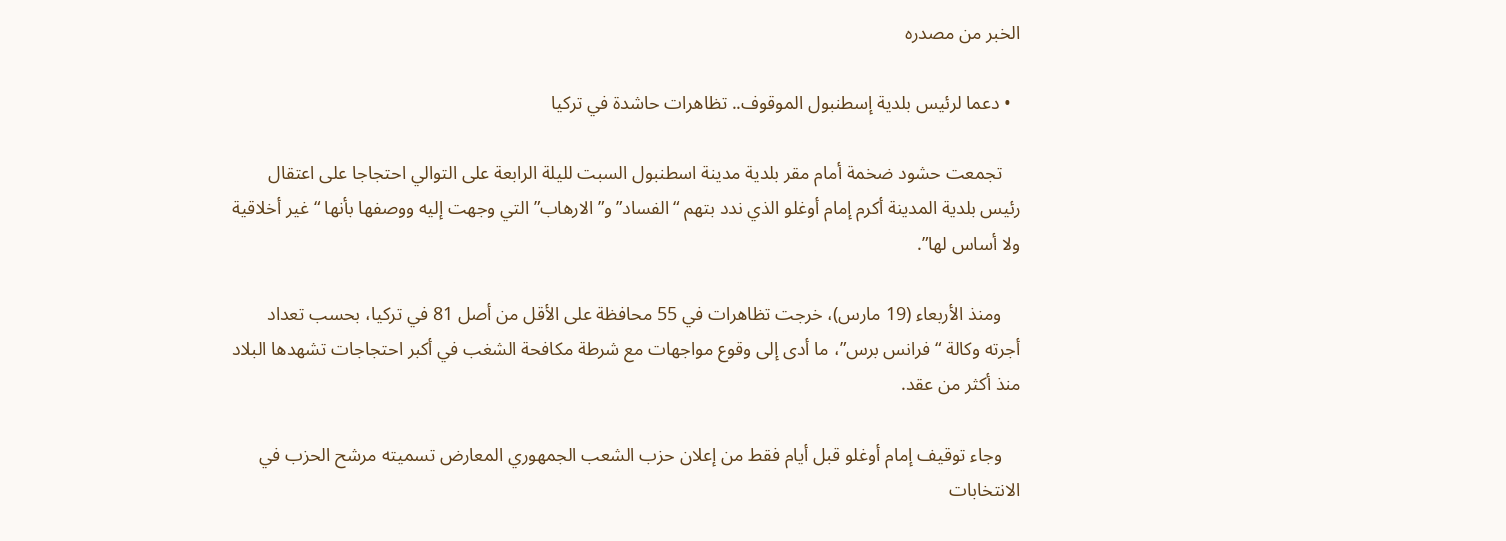الخبر من مصدره

  • دعما لرئيس بلدية إسطنبول الموقوف.. تظاهرات حاشدة في تركيا

    تجمعت حشود ضخمة أمام مقر بلدية مدينة اسطنبول السبت لليلة الرابعة على التوالي احتجاجا على اعتقال رئيس بلدية المدينة أكرم إمام أوغلو الذي ندد بتهم “الفساد” و”الارهاب” التي وجهت إليه ووصفها بأنها “غير أخلاقية ولا أساس لها”.

    ومنذ الأربعاء (19 مارس)، خرجت تظاهرات في 55 محافظة على الأقل من أصل 81 في تركيا، بحسب تعداد أجرته وكالة “فرانس برس”، ما أدى إلى وقوع مواجهات مع شرطة مكافحة الشغب في أكبر احتجاجات تشهدها البلاد منذ أكثر من عقد.

    وجاء توقيف إمام أوغلو قبل أيام فقط من إعلان حزب الشعب الجمهوري المعارض تسميته مرشح الحزب في الانتخابات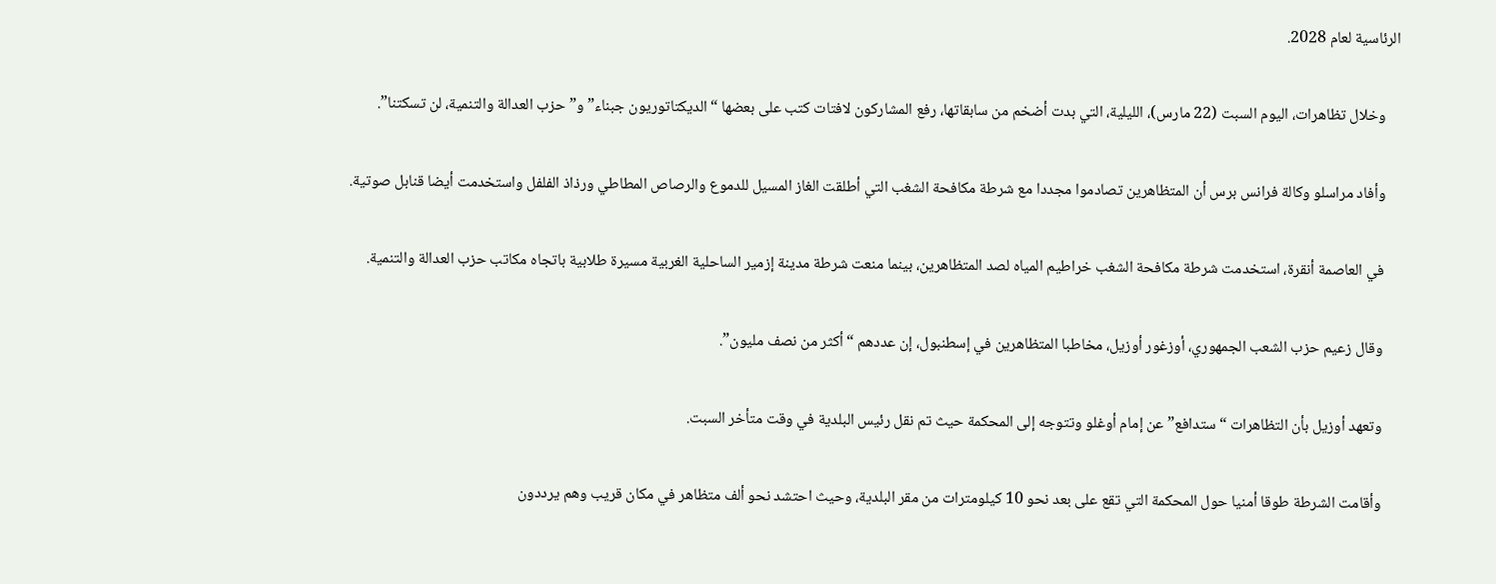الرئاسية لعام 2028.

    وخلال تظاهرات، اليوم السبت (22 مارس)، الليلية، التي بدت أضخم من سابقاتها، رفع المشاركون لافتات كتب على بعضها “الديكتاتوريون جبناء” و”حزب العدالة والتنمية، لن تسكتنا”.

    وأفاد مراسلو وكالة فرانس برس أن المتظاهرين تصادموا مجددا مع شرطة مكافحة الشغب التي أطلقت الغاز المسيل للدموع والرصاص المطاطي ورذاذ الفلفل واستخدمت أيضا قنابل صوتية.

    في العاصمة أنقرة، استخدمت شرطة مكافحة الشغب خراطيم المياه لصد المتظاهرين، بينما منعت شرطة مدينة إزمير الساحلية الغربية مسيرة طلابية باتجاه مكاتب حزب العدالة والتنمية.

    وقال زعيم حزب الشعب الجمهوري، أوزغور أوزيل، مخاطبا المتظاهرين في إسطنبول، إن عددهم “أكثر من نصف مليون”.

    وتعهد أوزيل بأن التظاهرات “ستدافع” عن إمام أوغلو وتتوجه إلى المحكمة حيث تم نقل رئيس البلدية في وقت متأخر السبت.

    وأقامت الشرطة طوقا أمنيا حول المحكمة التي تقع على بعد نحو 10 كيلومترات من مقر البلدية، وحيث احتشد نحو ألف متظاهر في مكان قريب وهم يرددون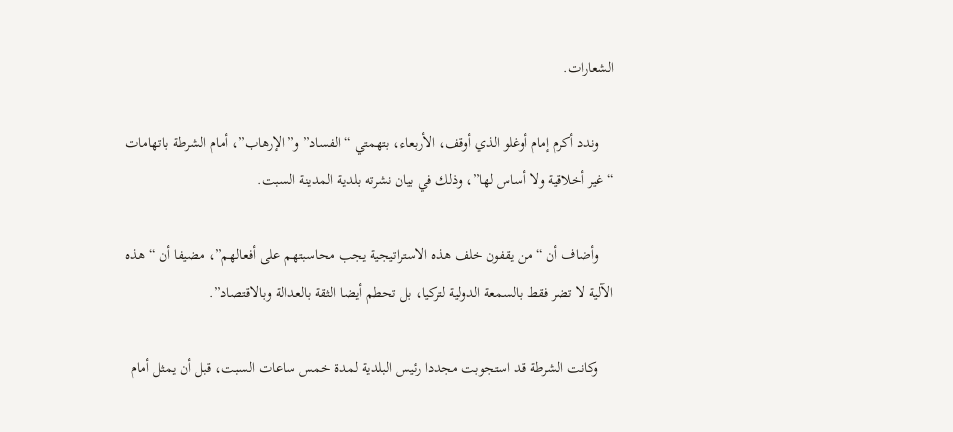الشعارات.

    وندد أكرم إمام أوغلو الذي أوقف، الأربعاء، بتهمتي “الفساد” و”الإرهاب”، أمام الشرطة باتهامات “غير أخلاقية ولا أساس لها”، وذلك في بيان نشرته بلدية المدينة السبت.

    وأضاف أن “من يقفون خلف هذه الاستراتيجية يجب محاسبتهم على أفعالهم”، مضيفا أن “هذه الآلية لا تضر فقط بالسمعة الدولية لتركيا، بل تحطم أيضا الثقة بالعدالة وبالاقتصاد”.

    وكانت الشرطة قد استجوبت مجددا رئيس البلدية لمدة خمس ساعات السبت، قبل أن يمثل أمام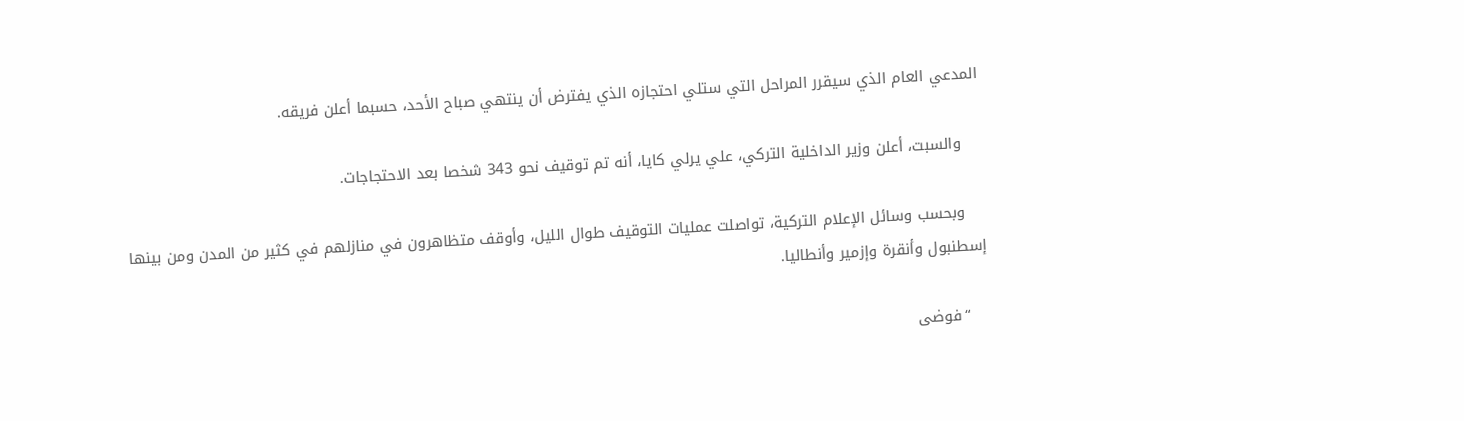المدعي العام الذي سيقرر المراحل التي ستلي احتجازه الذي يفترض أن ينتهي صباح الأحد، حسبما أعلن فريقه.

    والسبت، أعلن وزير الداخلية التركي، علي يرلي كايا، أنه تم توقيف نحو 343 شخصا بعد الاحتجاجات.

    وبحسب وسائل الإعلام التركية، تواصلت عمليات التوقيف طوال الليل، وأوقف متظاهرون في منازلهم في كثير من المدن ومن بينها إسطنبول وأنقرة وإزمير وأنطاليا.

    “فوضى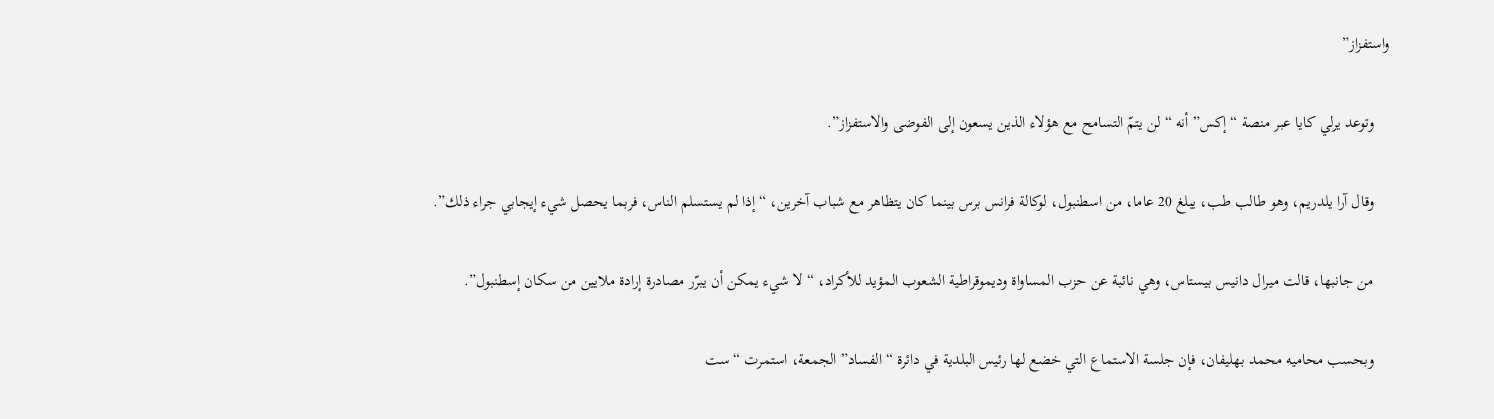واستفزاز”

    وتوعد يرلي كايا عبر منصة “إكس” أنه “لن يتمّ التسامح مع هؤلاء الذين يسعون إلى الفوضى والاستفزاز”.

    وقال آرا يلدريم، وهو طالب طب، يبلغ 20 عاما، من اسطنبول، لوكالة فرانس برس بينما كان يتظاهر مع شباب آخرين، “إذا لم يستسلم الناس، فربما يحصل شيء إيجابي جراء ذلك”.

    من جانبها، قالت ميرال دانيس بيستاس، وهي نائبة عن حزب المساواة وديموقراطية الشعوب المؤيد للأكراد، “لا شيء يمكن أن يبرّر مصادرة إرادة ملايين من سكان إسطنبول”.

    وبحسب محاميه محمد بهليفان، فإن جلسة الاستماع التي خضع لها رئيس البلدية في دائرة “الفساد” الجمعة، استمرت “ست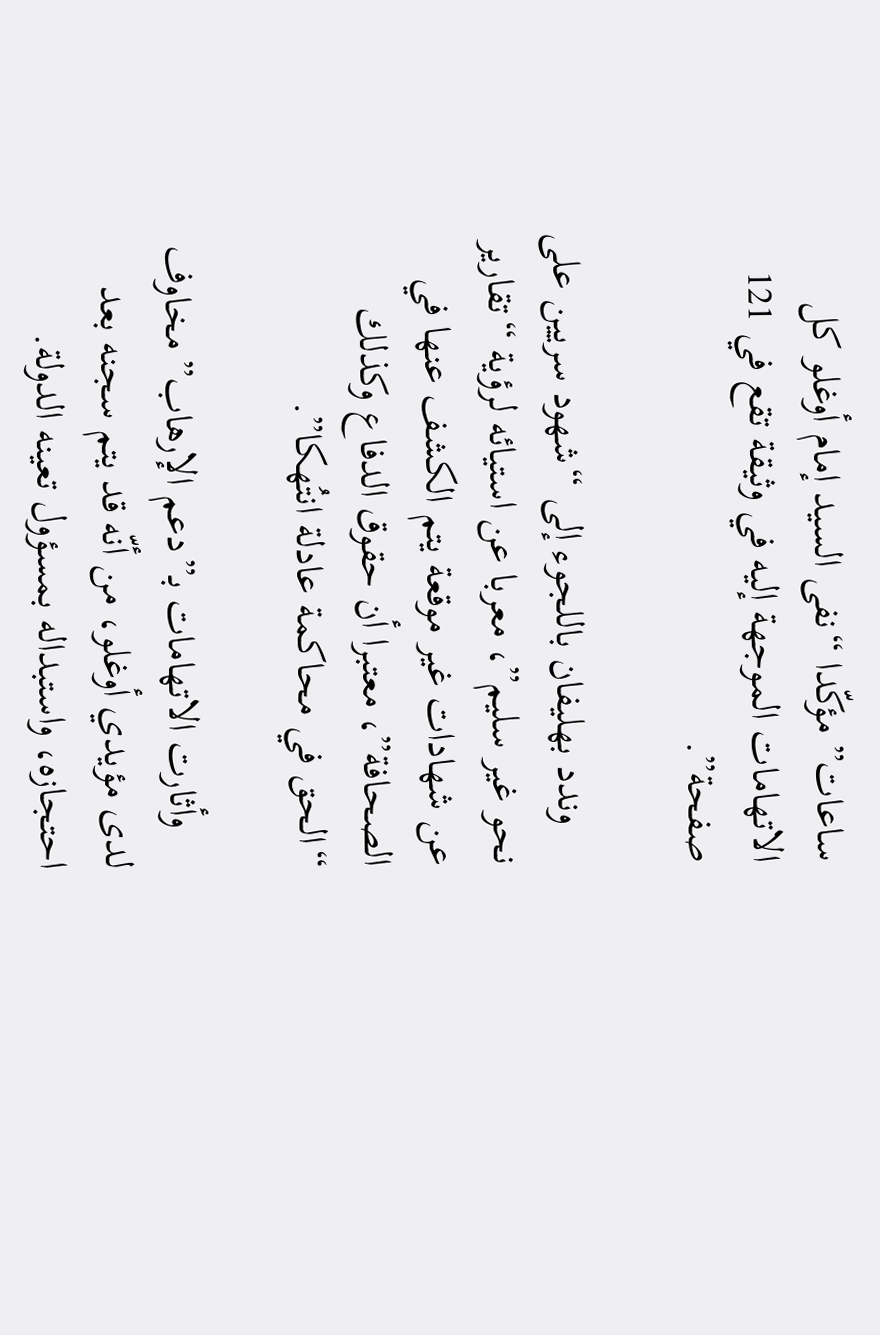ساعات” مؤكّدا “نفى السيد إمام أوغلو كل الاتهامات الموجهة إليه في وثيقة تقع في 121 صفحة”.

    وندد بهليفان باللجوء إلى “شهود سريين على نحو غير سليم”، معربا عن استيائه لرؤية “تقارير عن شهادات غير موقعة يتم الكشف عنها في الصحافة”، معتبرا أن حقوق الدفاع وكذلك “الحق في محاكمة عادلة انتُهكا”.

    وأثارت الاتهامات بـ”دعم الإرهاب” مخاوف لدى مؤيدي أوغلو، من أنّه قد يتم سجنه بعد احتجازه، واستبداله بمسؤول تعينه الدولة.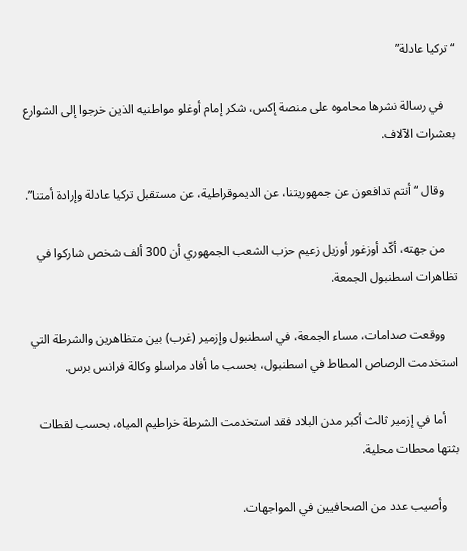“تركيا عادلة”

    في رسالة نشرها محاموه على منصة إكس، شكر إمام أوغلو مواطنيه الذين خرجوا إلى الشوارع بعشرات الآلاف.

    وقال “أنتم تدافعون عن جمهوريتنا، عن الديموقراطية، عن مستقبل تركيا عادلة وإرادة أمتنا”.

    من جهته، أكّد أوزغور أوزيل زعيم حزب الشعب الجمهوري أن 300 ألف شخص شاركوا في تظاهرات اسطنبول الجمعة.

    ووقعت صدامات، مساء الجمعة، في اسطنبول وإزمير (غرب) بين متظاهرين والشرطة التي استخدمت الرصاص المطاط في اسطنبول، بحسب ما أفاد مراسلو وكالة فرانس برس.

    أما في إزمير ثالث أكبر مدن البلاد فقد استخدمت الشرطة خراطيم المياه، بحسب لقطات بثتها محطات محلية.

    وأصيب عدد من الصحافيين في المواجهات.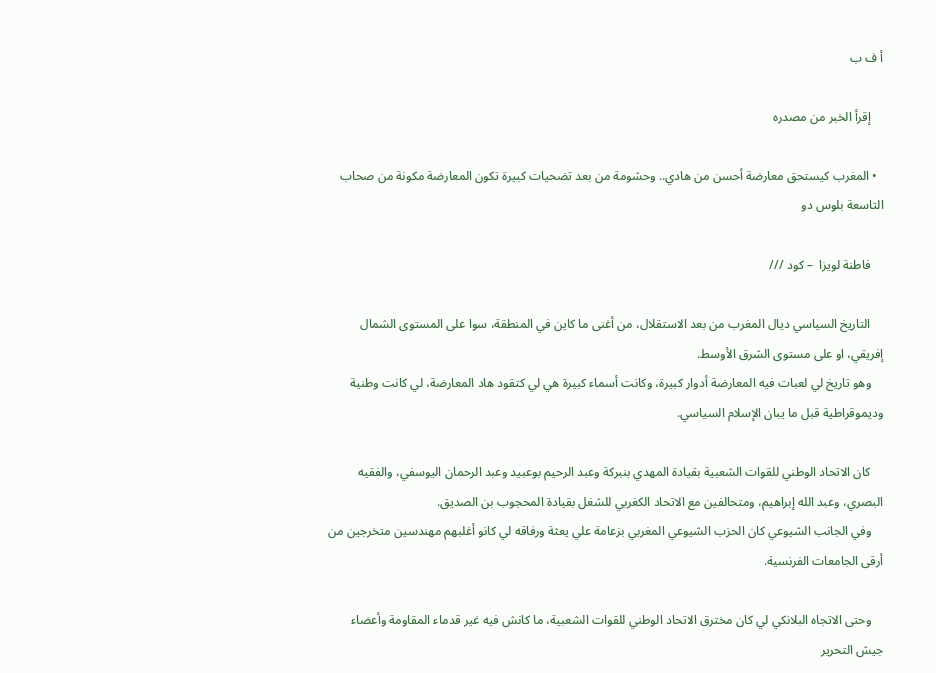أ ف ب

    إقرأ الخبر من مصدره

  • المغرب كيستحق معارضة أحسن من هادي.. وحشومة من بعد تضحيات كبيرة تكون المعارضة مكونة من صحاب التاسعة بلوس دو

    فاطنة لويزا  – كود ///

    التاريخ السياسي ديال المغرب من بعد الاستقلال، من أغنى ما كاين في المنطقة، سوا على المستوى الشمال إفريقي، او على مستوى الشرق الأوسط.
    وهو تاريخ لي لعبات فيه المعارضة أدوار كبيرة، وكانت أسماء كبيرة هي لي كتقود هاد المعارضة، لي كانت وطنية وديموقراطية قبل ما يبان الإسلام السياسي.

    كان الاتحاد الوطني للقوات الشعبية بقيادة المهدي بنبركة وعبد الرحيم بوعبيد وعبد الرحمان اليوسفي، والفقيه البصري، وعبد الله إبراهيم، ومتحالفين مع الاتحاد الكغربي للشغل بقيادة المحجوب بن الصديق.
    وفي الجانب الشيوعي كان الحزب الشيوعي المغربي بزعامة علي يعثة ورفاقه لي كانو أغلبهم مهندسين متخرجين من أرقى الجامعات الفرنسية.

    وحتى الاتجاه البلانكي لي كان مخترق الاتحاد الوطني للقوات الشعبية، ما كانش فيه غير قدماء المقاومة وأعضاء جيش التحرير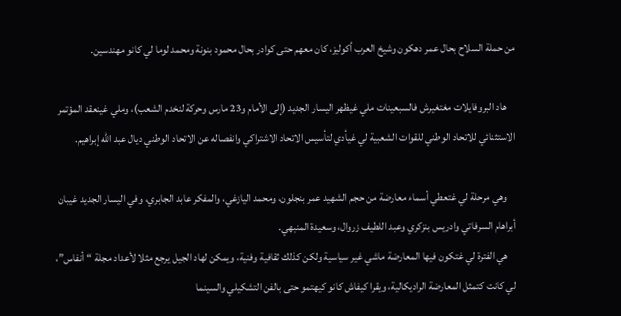من حملة السلاح بحال عمر دهكون وشيخ العرب أكوليز، كان معهم حتى كوادر بحال محمود بنونة ومحمد لوما لي كانو مهندسين.

    هاد البروفايلات مغتغيرش فالسبعينات ملي غيظهر اليسار الجديد (إلى الأمام و23 مارس وحركة لنخدم الشعب)، وملي غينعقد المؤتمر الاستثنائي للاتحاد الوطني للقوات الشعبية لي غيأدي لتأسيس الاتحاد الاشتراكي وانفصاله عن الاتحاد الوطني ديال عبد الله إبراهيم.

    وهي مرحلة لي غتعطي أسماء معارضة من حجم الشهيد عمر بنجلون، ومحمد اليازغي، والمفكر عابد الجابري، وفي اليسار الجديد غيبان أبراهام السرفاتي وادريس بنزكري وعبد اللطيف زروال، وسعيدة المنبهي.
    هي الفترة لي غتكون فيها المعارضة ماشي غير سياسية ولكن كذلك ثقافية وفنية، ويمكن لهاد الجيل يرجع مثلا لأعداد مجلة “أنفاس”، لي كانت كتمثل المعارضة الراديكالية، ويقرا كيفاش كانو كيهتمو حتى بالفن التشكيلي والسينما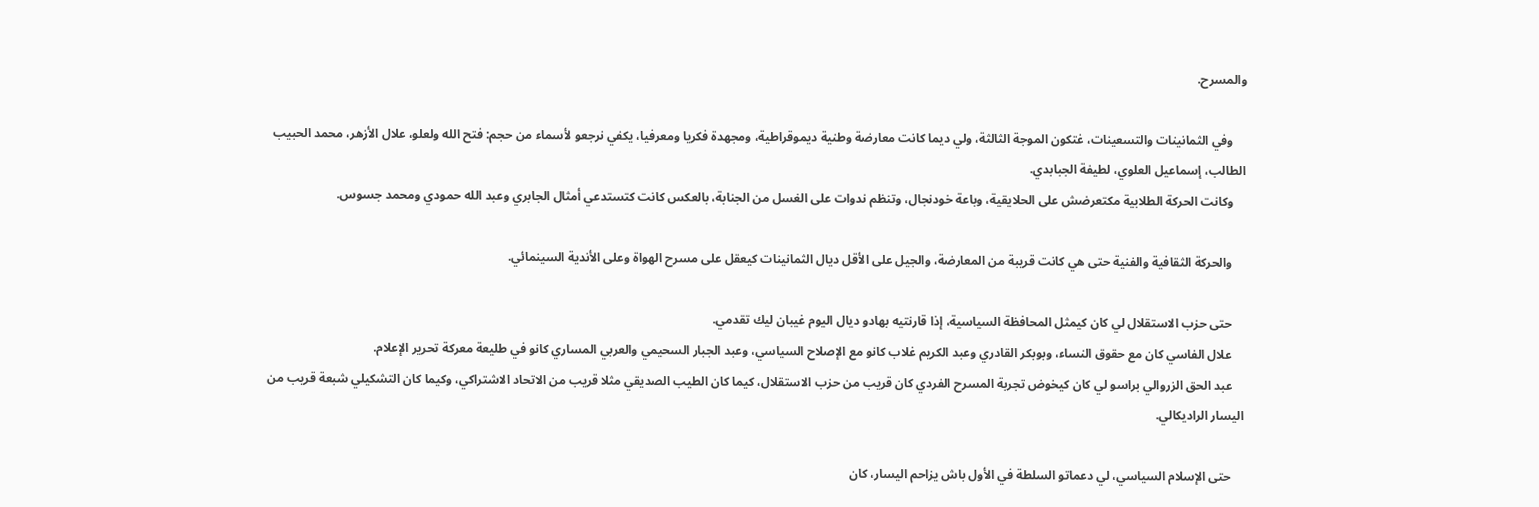والمسرح.

    وفي الثمانينات والتسعينات، غتكون الموجة الثالثة، ولي ديما كانت معارضة وطنية ديموقراطية، ومجهدة فكريا ومعرفيا، يكفي نرجعو لأسماء من حجم: فتح الله ولعلو، علال الأزهر، محمد الحبيب الطالب، إسماعيل العلوي، لطيفة الجبابدي.
    وكانت الحركة الطلابية مكتعرضش على الحلايقية، وباعة خودنجال، وتنظم ندوات على الغسل من الجنابة، بالعكس كانت كتستدعي أمثال الجابري وعبد الله حمودي ومحمد جسوس.

    والحركة الثقافية والفنية حتى هي كانت قريبة من المعارضة، والجيل على الأقل ديال الثمانينات كيعقل على مسرح الهواة وعلى الأندية السينمائي.

    حتى حزب الاستقلال لي كان كيمثل المحافظة السياسية، إذا قارنتيه بهادو ديال اليوم غيبان ليك تقدمي.
    علال الفاسي كان مع حقوق النساء، وبوبكر القادري وعبد الكريم غلاب كانو مع الإصلاح السياسي، وعبد الجبار السحيمي والعربي المساري كانو في طليعة معركة تحرير الإعلام.
    عبد الحق الزروالي براسو لي كان كيخوض تجربة المسرح الفردي كان قريب من حزب الاستقلال، كيما كان الطيب الصديقي مثلا قريب من الاتحاد الاشتراكي، وكيما كان التشكيلي شبعة قريب من اليسار الراديكالي.

    حتى الإسلام السياسي، لي دعماتو السلطة في الأول باش يزاحم اليسار، كان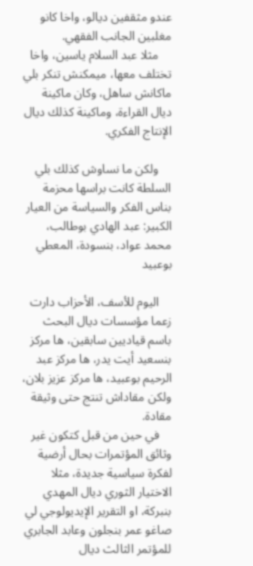عندو مثقفين ديالو، واخا كانو مغلبين الجانب الفقهي.
    مثلا عبد السلام ياسين، واخا تختلف معها، ميمكنش تنكر بلي ماكانش ساهل، وكان ماكينة ديال القراءة، وماكينة كذلك ديال الإنتاج الفكري.

    ولكن ما نساوش كذلك بلي السلطة كانت براسها محزمة بناس الفكر والسياسة من العيار الكبير: عبد الهادي بوطالب، محمد عواد، بنسودة، المعطي بوعبيد

    اليوم للأسف، الأحزاب دارت زعما مؤسسات ديال البحث باسم قياديين سابقين، ها مركز بنسعيد أيت يدر، ها مركز عبد الرحيم بوعبيد، ها مركز عزيز بلان، ولكن مقاداش تنتج حتى وثيقة مقادة.
    في حين من قبل كتكون غير وثائق المؤتمرات بحال أرضية لفكرة سياسية جديدة، مثلا الاختيار الثوري ديال المهدي بنبركة، او التقرير الإيديولوجي لي صاغو عمر بنجلون وعابد الجابري للمؤتمر الثالث ديال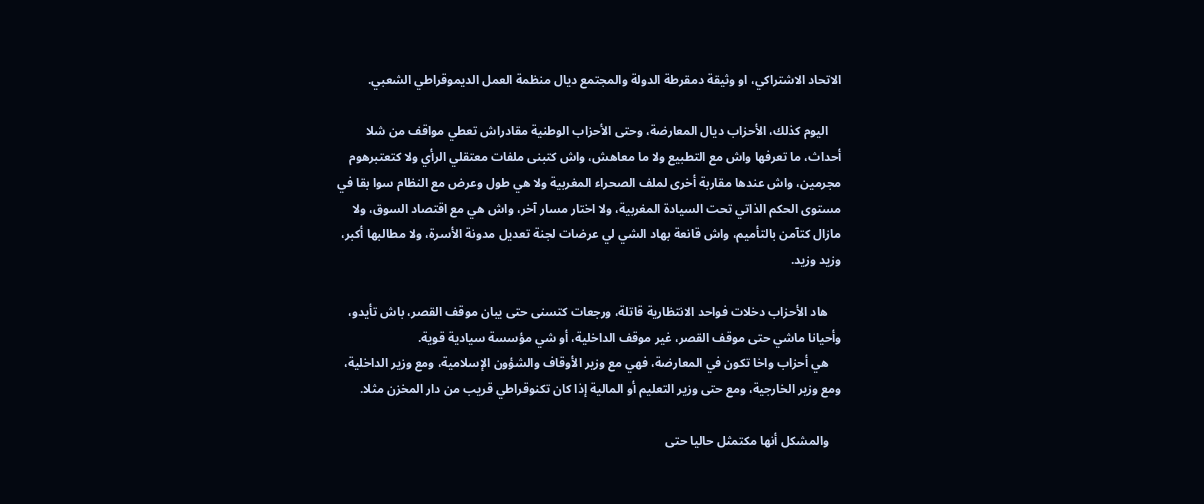الاتحاد الاشتراكي، او وثيقة دمقرطة الدولة والمجتمع ديال منظمة العمل الديموقراطي الشعبي.

    اليوم كذلك، الأحزاب ديال المعارضة، وحتى الأحزاب الوطنية مقادراش تعطي مواقف من شلا أحداث، ما تعرفها واش مع التطبيع ولا ما معاهش، واش كتبنى ملفات معتقلي الرأي ولا كتعتبرهوم مجرمين، واش عندها مقاربة أخرى لملف الصحراء المغربية ولا هي طول وعرض مع النظام سوا بقا في مستوى الحكم الذاتي تحت السيادة المغربية، ولا اختار مسار آخر، واش هي مع اقتصاد السوق، ولا مازال كتآمن بالتأميم، واش قانعة بهاد الشي لي عرضات لجنة تعديل مدونة الأسرة، ولا مطالبها أكبر، وزيد وزيد.

    هاد الأحزاب دخلات فواحد الانتظارية قاتلة، ورجعات كتسنى حتى يبان موقف القصر، باش تأيدو، وأحيانا ماشي حتى موقف القصر، غير موقف الداخلية، أو شي مؤسسة سيادية قوية.
    هي أحزاب واخا تكون في المعارضة، فهي مع وزير الأوقاف والشؤون الإسلامية، ومع وزير الداخلية، ومع وزير الخارجية، ومع حتى وزير التعليم أو المالية إذا كان تكنوقراطي قريب من دار المخزن مثلا.

    والمشكل أنها مكتمثل حاليا حتى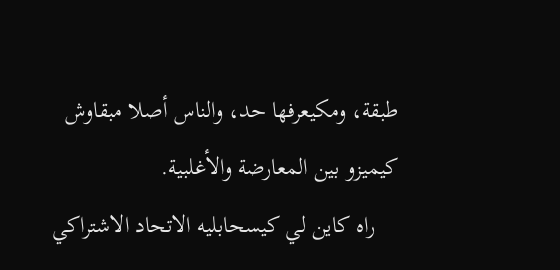طبقة، ومكيعرفها حد، والناس أصلا مبقاوش كيميزو بين المعارضة والأغلبية.
    راه كاين لي كيسحابليه الاتحاد الاشتراكي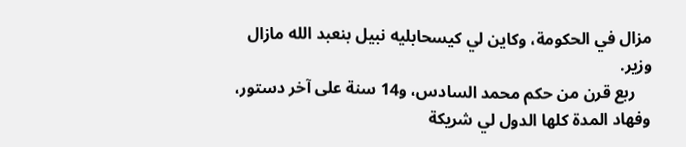مزال في الحكومة، وكاين لي كيسحابليه نبيل بنعبد الله مازال وزير.
    ربع قرن من حكم محمد السادس، و14 سنة على آخر دستور، وفهاد المدة كلها الدول لي شريكة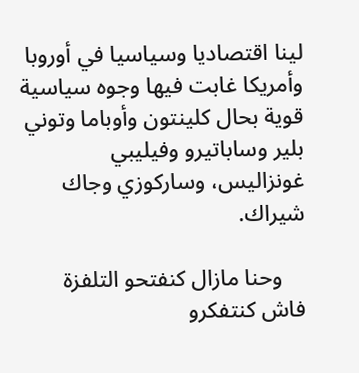لينا اقتصاديا وسياسيا في أوروبا وأمريكا غابت فيها وجوه سياسية قوية بحال كلينتون وأوباما وتوني بلير وساباتيرو وفيليبي غونزاليس، وساركوزي وجاك شيراك.

    وحنا مازال كنفتحو التلفزة فاش كنتفكرو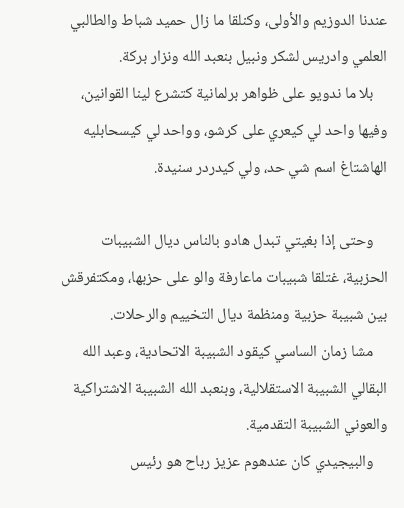عندنا الدوزيم والأولى، وكنلقا ما زال حميد شباط والطالبي العلمي وادريس لشكر ونبيل بنعبد الله ونزار بركة.
    بلا ما ندويو على ظواهر برلمانية كتشرع لينا القوانين، وفيها واحد لي كيعري على كرشو، وواحد لي كيسحابليه الهاشتاغ اسم شي حد، ولي كيدردر سنيدة.

    وحتى إذا بغيتي تبدل هادو بالناس ديال الشبيبات الحزبية، غتلقا شبيبات ماعارفة والو على حزبها، ومكتفرقش بين شبيبة حزبية ومنظمة ديال التخييم والرحلات.
    مشا زمان الساسي كيقود الشبيبة الاتحادية، وعبد الله البقالي الشبيبة الاستقلالية، وبنعبد الله الشبيبة الاشتراكية والعوني الشبيبة التقدمية.
    والبيجيدي كان عندهوم عزيز رباح هو رئيس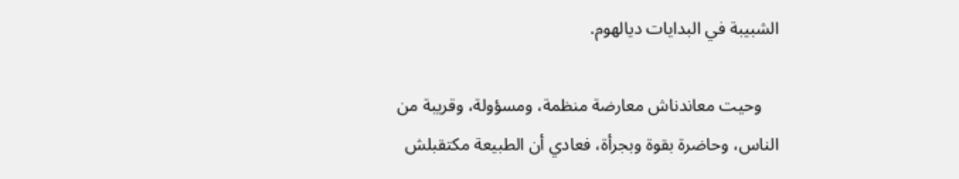الشبيبة في البدايات ديالهوم.

    وحيت معاندناش معارضة منظمة، ومسؤولة، وقريبة من الناس، وحاضرة بقوة وبجرأة، فعادي أن الطبيعة مكتقبلش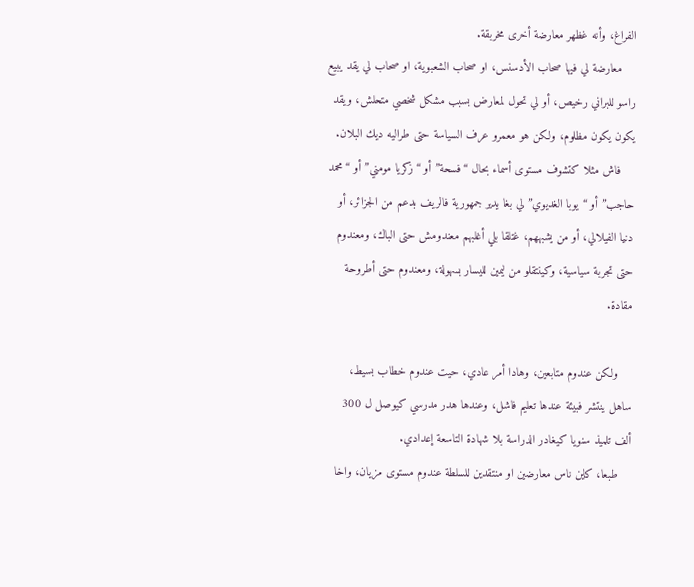الفراغ، وأنه غظهر معارضة أخرى مخربقة.
    معارضة لي فيها صحاب الأدسنس، او صحاب الشعبوية، او صحاب لي يقد يبيع راسو للبراني رخيص، أو لي تحول لمعارض بسبب مشكل شخصي متحلش، ويقد يكون يكون مظلوم، ولكن هو معمرو عرف السياسة حتى طراليه ديك البلان.
    فاش مثلا كتشوف مستوى أسماء بحال “فسحة” أو “زكريا مومني” أو “محمد حاجب” أو “يوبا الغديوي” لي بغا يدير جمهورية فالريف بدعم من الجزائر، أو دنيا الفيلالي، أو من يشبههم، غتلقا بلي أغلبهم معندومش حتى الباك، ومعندوم حتى تجربة سياسية، وكينتقلو من ليمين لليسار بسهولة، ومعندوم حتى أطروحة مقادة.

    ولكن عندوم متابعين، وهادا أمر عادي، حيت عندوم خطاب بسيط، ساهل ينتشر فبيئة عندها تعليم فاشل، وعندها هدر مدرسي كيوصل ل 300 ألف تلميذ سنويا كيغادر الدراسة بلا شهادة التاسعة إعدادي.
    طبعا، كاين ناس معارضين او منتقدين للسلطة عندوم مستوى مزيان، واخا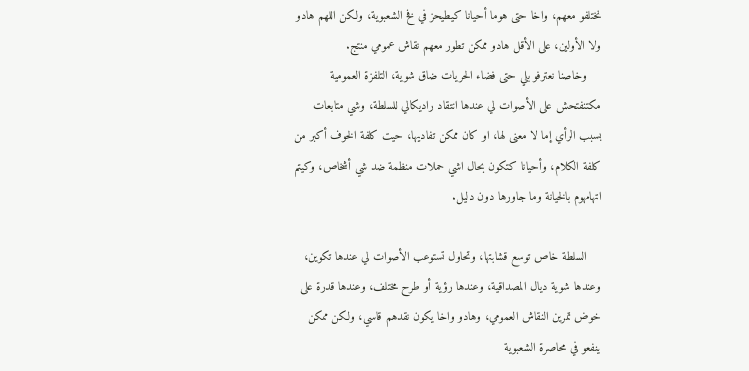نختلفو معهم، واخا حتى هوما أحيانا كيطيحز في فخ الشعبوية، ولكن اللهم هادو ولا الأولين، على الأقل هادو ممكن تطور معهم نقاش عمومي منتج.
    وخاصنا نعترفو بلي حتى فضاء الحريات ضاق شوية، التلفزة العمومية مكتنفتحش على الأصوات لي عندها انتقاد راديكالي للسلطة، وشي متابعات بسبب الرأي إما لا معنى لها، او كان ممكن تفاديها، حيت كلفة الخوف أكبر من كلفة الكلام، وأحيانا كتكون بحال اشي حملات منظمة ضد شي أشخاص، وكيتم اتهامهوم بالخيانة وما جاورها دون دليل.

    السلطة خاص توسع قشابتها، وتحاول تستوعب الأصوات لي عندها تكوين، وعندها شوية ديال المصداقية، وعندها رؤية أو طرح مختلف، وعندها قدرة على خوض تمرين النقاش العمومي، وهادو واخا يكون نقدهم قاسي، ولكن ممكن ينفعو في محاصرة الشعبوية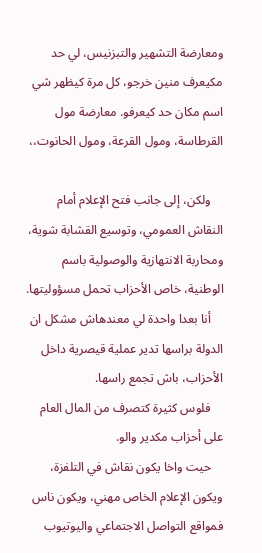ومعارضة التشهير والتبزنيس، لي حد مكيعرف منين خرجو، كل مرة كيظهر شي اسم مكان حد كيعرفو. معارضة مول القرطاسة، ومول القرعة، ومول الحانوت،،

    ولكن، إلى جانب فتح الإعلام أمام النقاش العمومي، وتوسيع القشابة شوية، ومحاربة الانتهازية والوصولية باسم الوطنية، خاص الأحزاب تحمل مسؤوليتها.
    أنا بعدا واحدة لي معندهاش مشكل ان الدولة براسها تدير عملية قيصرية داخل الأحزاب، باش تجمع راسها.
    فلوس كثيرة كتصرف من المال العام على أحزاب مكدير والو.
    حيت واخا يكون نقاش في التلفزة، ويكون الإعلام الخاص مهني، ويكون ناس فمواقع التواصل الاجتماعي واليوتيوب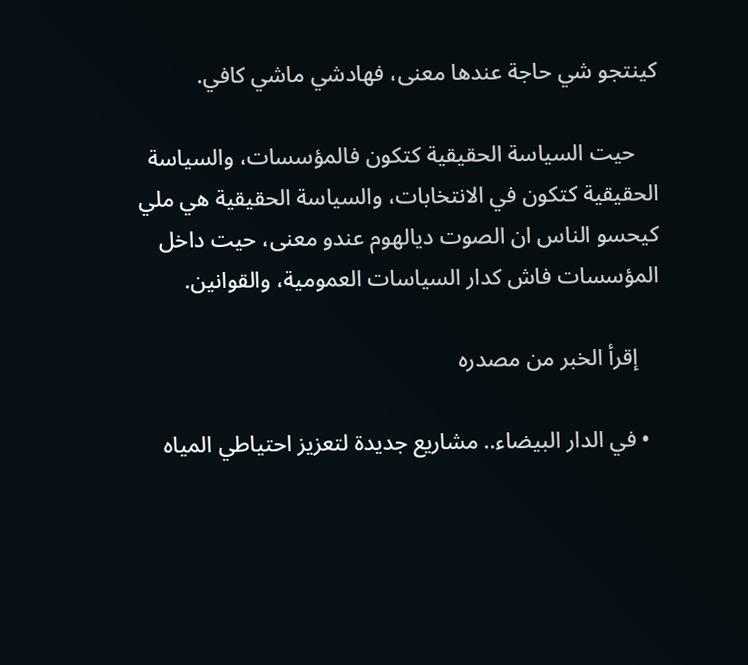كينتجو شي حاجة عندها معنى، فهادشي ماشي كافي.

    حيت السياسة الحقيقية كتكون فالمؤسسات، والسياسة الحقيقية كتكون في الانتخابات، والسياسة الحقيقية هي ملي كيحسو الناس ان الصوت ديالهوم عندو معنى، حيت داخل المؤسسات فاش كدار السياسات العمومية، والقوانين.

    إقرأ الخبر من مصدره

  • في الدار البيضاء.. مشاريع جديدة لتعزيز احتياطي المياه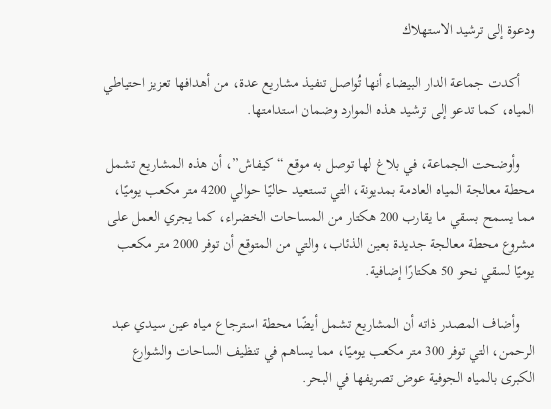ودعوة إلى ترشيد الاستهلاك

    أكدت جماعة الدار البيضاء أنها تُواصل تنفيذ مشاريع عدة، من أهدافها تعزيز احتياطي المياه، كما تدعو إلى ترشيد هذه الموارد وضمان استدامتها.

    وأوضحت الجماعة، في بلاغ لها توصل به موقع “كيفاش”، أن هذه المشاريع تشمل محطة معالجة المياه العادمة بمديونة، التي تستعيد حاليًا حوالي 4200 متر مكعب يوميًا، مما يسمح بسقي ما يقارب 200 هكتار من المساحات الخضراء، كما يجري العمل على مشروع محطة معالجة جديدة بعين الذئاب، والتي من المتوقع أن توفر 2000 متر مكعب يوميًا لسقي نحو 50 هكتارًا إضافية.

    وأضاف المصدر ذاته أن المشاريع تشمل أيضًا محطة استرجاع مياه عين سيدي عبد الرحمن، التي توفر 300 متر مكعب يوميًا، مما يساهم في تنظيف الساحات والشوارع الكبرى بالمياه الجوفية عوض تصريفها في البحر.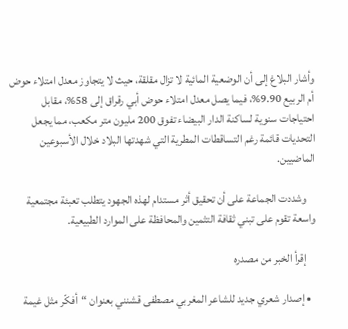وأشار البلاغ إلى أن الوضعية المائية لا تزال مقلقة، حيث لا يتجاوز معدل امتلاء حوض أم الربيع 9.90%، فيما يصل معدل امتلاء حوض أبي رقراق إلى 58%، مقابل احتياجات سنوية لساكنة الدار البيضاء تفوق 200 مليون متر مكعب، مما يجعل التحديات قائمة رغم التساقطات المطرية التي شهدتها البلاد خلال الأسبوعين الماضيين.

    وشددت الجماعة على أن تحقيق أثر مستدام لهذه الجهود يتطلب تعبئة مجتمعية واسعة تقوم على تبني ثقافة التثمين والمحافظة على الموارد الطبيعية.

    إقرأ الخبر من مصدره

  • إصدار شعري جديد للشاعر المغربي مصطفى قشنني بعنوان “أفكّر مثل غيمة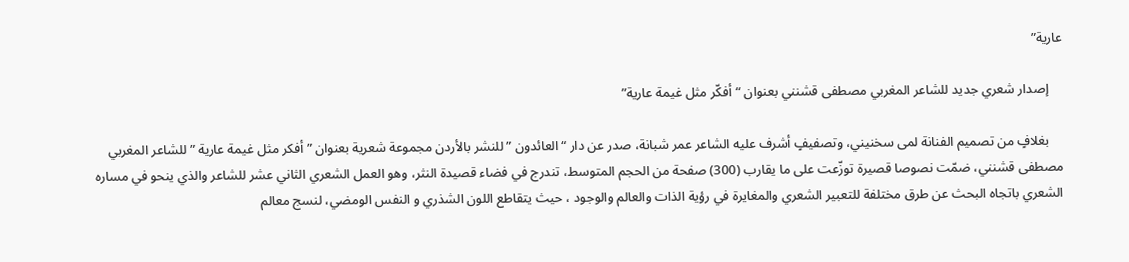عارية”

    إصدار شعري جديد للشاعر المغربي مصطفى قشنني بعنوان “أفكّر مثل غيمة عارية”

    بغلافٍ من تصميم الفنانة لمى سخنيني، وتصفيفٍ أشرف عليه الشاعر عمر شبانة، صدر عن دار “العائدون ” للنشر بالأردن مجموعة شعرية بعنوان ” أفكر مثل غيمة عارية ” للشاعر المغربي مصطفى قشنني، ضمّت نصوصا قصيرة توزّعت على ما يقارب (300) صفحة من الحجم المتوسط، تندرج في فضاء قصيدة النثر، وهو العمل الشعري الثاني عشر للشاعر والذي ينحو في مساره الشعري باتجاه البحث عن طرق مختلفة للتعبير الشعري والمغايرة في رؤية الذات والعالم والوجود ، حيث يتقاطع اللون الشذري و النفس الومضي، لنسج معالم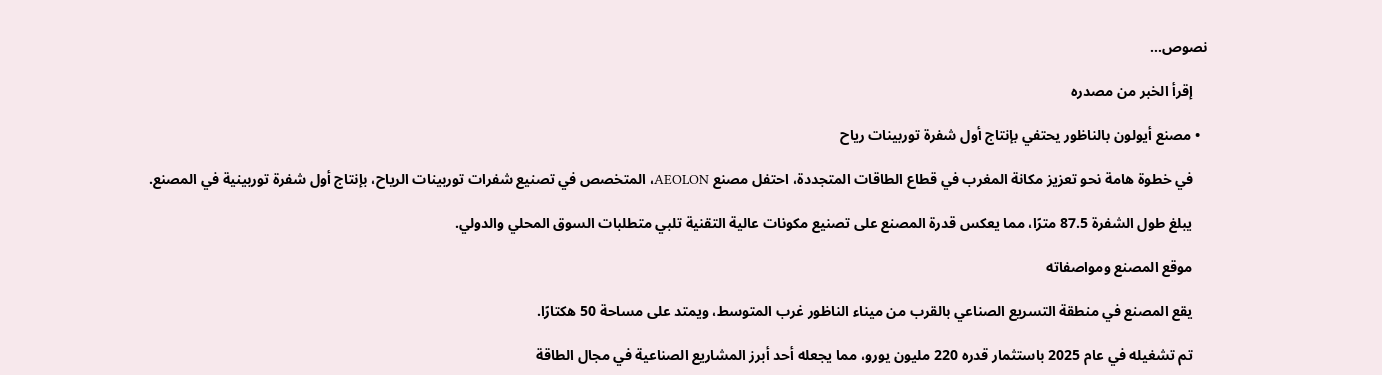نصوص…

    إقرأ الخبر من مصدره

  • مصنع أيولون بالناظور يحتفي بإنتاج أول شفرة توربينات رياح

    في خطوة هامة نحو تعزيز مكانة المغرب في قطاع الطاقات المتجددة، احتفل مصنع AEOLON، المتخصص في تصنيع شفرات توربينات الرياح، بإنتاج أول شفرة توربينية في المصنع.

    يبلغ طول الشفرة 87.5 مترًا، مما يعكس قدرة المصنع على تصنيع مكونات عالية التقنية تلبي متطلبات السوق المحلي والدولي.

    موقع المصنع ومواصفاته

    يقع المصنع في منطقة التسريع الصناعي بالقرب من ميناء الناظور غرب المتوسط، ويمتد على مساحة 50 هكتارًا.

    تم تشغيله في عام 2025 باستثمار قدره 220 مليون يورو، مما يجعله أحد أبرز المشاريع الصناعية في مجال الطاقة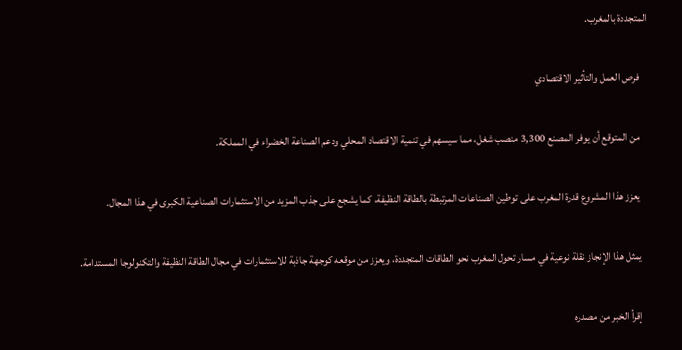المتجددة بالمغرب.

    فرص العمل والتأثير الاقتصادي

    من المتوقع أن يوفر المصنع 3,300 منصب شغل، مما سيسهم في تنمية الاقتصاد المحلي ودعم الصناعة الخضراء في المملكة.

    يعزز هذا المشروع قدرة المغرب على توطين الصناعات المرتبطة بالطاقة النظيفة، كما يشجع على جذب المزيد من الاستثمارات الصناعية الكبرى في هذا المجال.

    يمثل هذا الإنجاز نقلة نوعية في مسار تحول المغرب نحو الطاقات المتجددة، ويعزز من موقعه كوجهة جاذبة للاستثمارات في مجال الطاقة النظيفة والتكنولوجا المستدامة.

    إقرأ الخبر من مصدره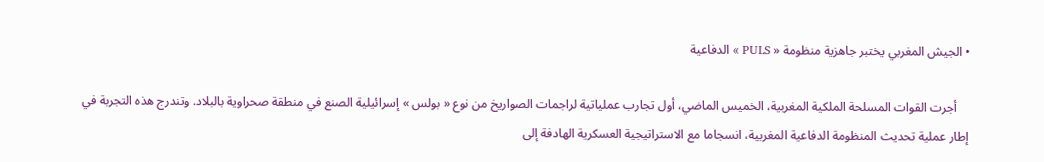• الجيش المغربي يختبر جاهزية منظومة « PULS » الدفاعية

    أجرت القوات المسلحة الملكية المغربية، الخميس الماضي، أول تجارب عملياتية لراجمات الصواريخ من نوع « بولس » إسرائيلية الصنع في منطقة صحراوية بالبلاد. وتندرج هذه التجربة في إطار عملية تحديث المنظومة الدفاعية المغربية، انسجاما مع الاستراتيجية العسكرية الهادفة إلى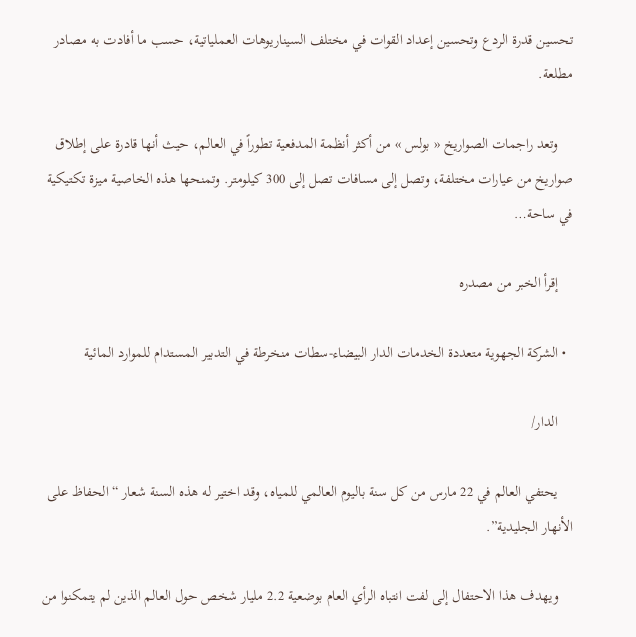تحسين قدرة الردع وتحسين إعداد القوات في مختلف السيناريوهات العملياتية، حسب ما أفادت به مصادر مطلعة.

    وتعد راجمات الصواريخ « بولس » من أكثر أنظمة المدفعية تطوراً في العالم، حيث أنها قادرة على إطلاق صواريخ من عيارات مختلفة، وتصل إلى مسافات تصل إلى 300 كيلومتر. وتمنحها هذه الخاصية ميزة تكتيكية في ساحة…

    إقرأ الخبر من مصدره

  • الشركة الجهوية متعددة الخدمات الدار البيضاء-سطات منخرطة في التدبير المستدام للموارد المائية

    الدار/

    يحتفي العالم في 22 مارس من كل سنة باليوم العالمي للمياه، وقد اختير له هذه السنة شعار “الحفاظ على الأنهار الجليدية”.

    ويهدف هذا الاحتفال إلى لفت انتباه الرأي العام بوضعية 2.2 مليار شخص حول العالم الذين لم يتمكنوا من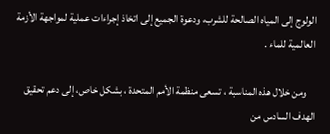الولوج إلى المياه الصالحة للشرب، ودعوة الجميع إلى اتخاذ إجراءات عملية لمواجهة الأزمة العالمية للماء .

    ومن خلال هذه المناسبة ، تسعى منظمة الأمم المتحدة ، بشكل خاص، إلى دعم تحقيق الهدف السادس من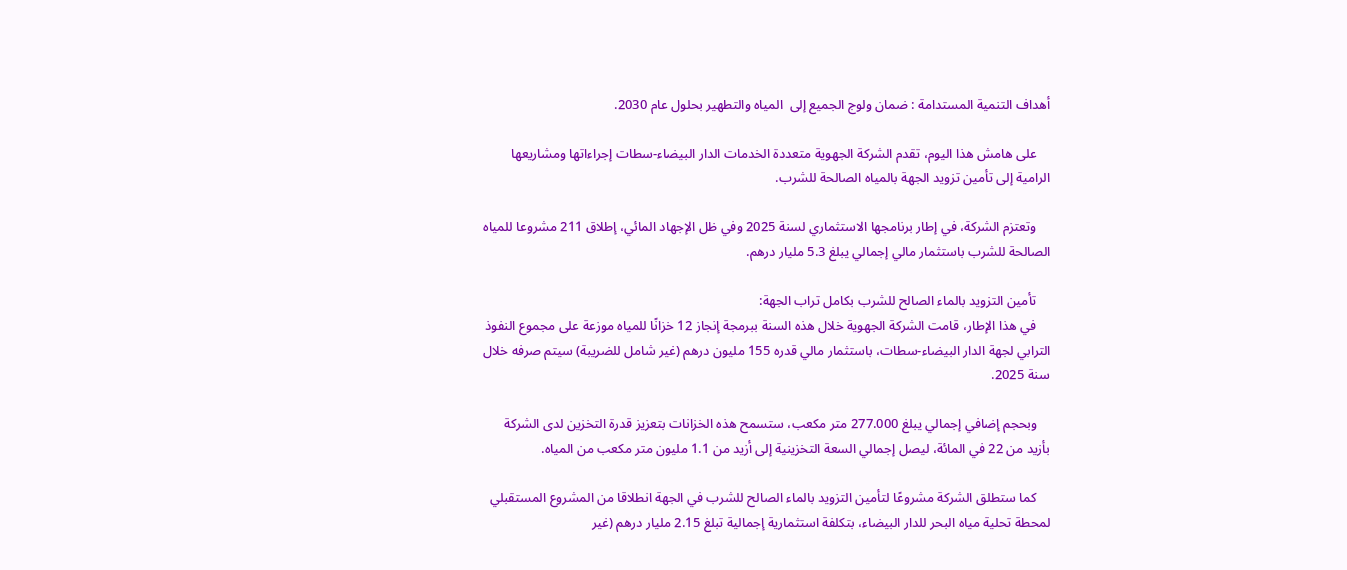أهداف التنمية المستدامة : ضمان ولوج الجميع إلى  المياه والتطهير بحلول عام 2030.

    على هامش هذا اليوم، تقدم الشركة الجهوية متعددة الخدمات الدار البيضاء-سطات إجراءاتها ومشاريعها الرامية إلى تأمين تزويد الجهة بالمياه الصالحة للشرب.

    وتعتزم الشركة، في إطار برنامجها الاستثماري لسنة 2025 وفي ظل الإجهاد المائي، إطلاق 211 مشروعا للمياه الصالحة للشرب باستثمار مالي إجمالي يبلغ 5.3 مليار درهم.

    تأمين التزويد بالماء الصالح للشرب بكامل تراب الجهة:
    في هذا الإطار، قامت الشركة الجهوية خلال هذه السنة ببرمجة إنجاز 12 خزانًا للمياه موزعة على مجموع النفوذ الترابي لجهة الدار البيضاء-سطات، باستثمار مالي قدره 155 مليون درهم (غير شامل للضريبة) سيتم صرفه خلال سنة 2025.

    وبحجم إضافي إجمالي يبلغ 277.000 متر مكعب، ستسمح هذه الخزانات بتعزيز قدرة التخزين لدى الشركة بأزيد من 22 في المائة، ليصل إجمالي السعة التخزينية إلى أزيد من 1.1 مليون متر مكعب من المياه.

    كما ستطلق الشركة مشروعًا لتأمين التزويد بالماء الصالح للشرب في الجهة انطلاقا من المشروع المستقبلي لمحطة تحلية مياه البحر للدار البيضاء، بتكلفة استثمارية إجمالية تبلغ 2.15 مليار درهم (غير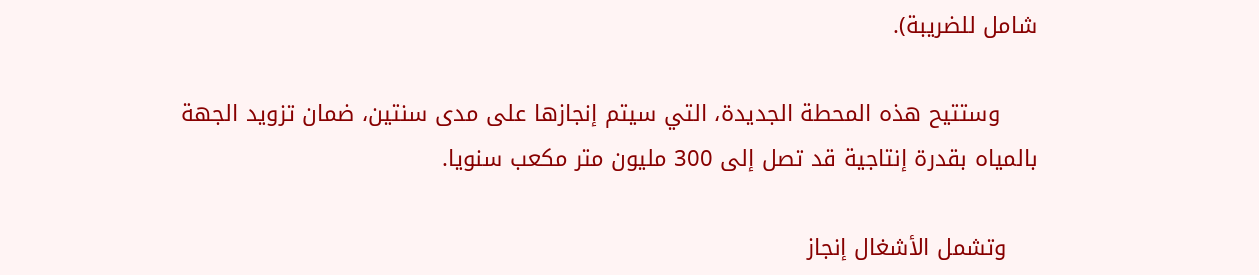شامل للضريبة).

     وستتيح هذه المحطة الجديدة، التي سيتم إنجازها على مدى سنتين، ضمان تزويد الجهة بالمياه بقدرة إنتاجية قد تصل إلى 300 مليون متر مكعب سنويا.

    وتشمل الأشغال إنجاز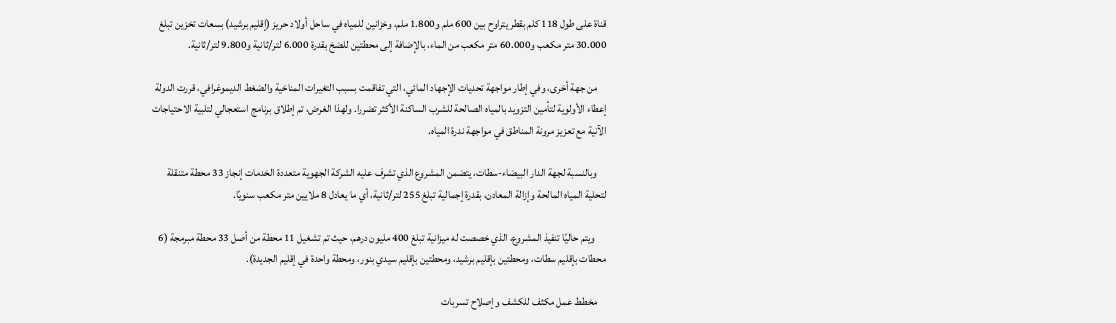قناة على طول 118 كلم بقطر يتراوح بين 600 ملم و1.800 ملم، وخزانين للمياه في ساحل أولاد حريز (إقليم برشيد) بسعات تخزين تبلغ 30.000 متر مكعب و60.000 متر مكعب من الماء، بالإضافة إلى محطتين للضخ بقدرة 6.000 لتر/ثانية و9.800 لتر/ثانية.

    من جهة أخرى، وفي إطار مواجهة تحديات الإجهاد المائي، التي تفاقمت بسبب التغيرات المناخية والضغط الديموغرافي، قررت الدولة إعطاء الأولوية لتأمين التزويد بالمياه الصالحة للشرب الساكنة الأكثر تضررا. ولهذا الغرض، تم إطلاق برنامج استعجالي لتلبية الاحتياجات الآنية مع تعزيز مرونة المناطق في مواجهة ندرة المياه.

    وبالنسبة لجهة الدار البيضاء-سطات، يتضمن المشروع الذي تشرف عليه الشركة الجهوية متعددة الخدمات إنجاز 33 محطة متنقلة لتحلية المياه المالحة وإزالة المعادن، بقدرة إجمالية تبلغ 255 لتر/ثانية، أي ما يعادل 8 ملايين متر مكعب سنويًا.

     ويتم حاليًا تنفيذ المشروع، الذي خصصت له ميزانية تبلغ 400 مليون درهم، حيث تم تشغيل 11 محطة من أصل 33 محطة مبرمجة (6 محطات بإقليم سطات، ومحطتين بإقليم برشيد، ومحطتين بإقليم سيدي بنور، ومحطة واحدة في إقليم الجديدة).

    مخطط عمل مكثف للكشف وإصلاح تسربات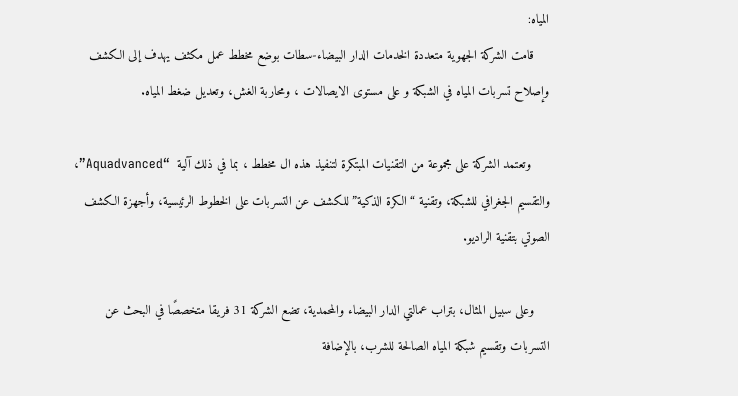المياه:
    قامت الشركة الجهوية متعددة الخدمات الدار البيضاء-سطات بوضع مخطط عمل مكثف يهدف إلى الكشف وإصلاح تسربات المياه في الشبكة و على مستوى الايصالات ، ومحاربة الغش، وتعديل ضغط المياه.

     وتعتمد الشركة على مجموعة من التقنيات المبتكرة لتنفيذ هذه ال مخطط ، بما في ذلك آلية  “Aquadvanced”، والتقسيم الجغرافي للشبكة، وتقنية “الكرة الذكية” للكشف عن التسربات على الخطوط الرئيسية، وأجهزة الكشف الصوتي بتقنية الراديو.

    وعلى سبيل المثال، بتراب عمالتي الدار البيضاء والمحمدية، تضع الشركة 31 فريقا متخصصًا في البحث عن التسربات وتقسيم شبكة المياه الصالحة للشرب، بالإضافة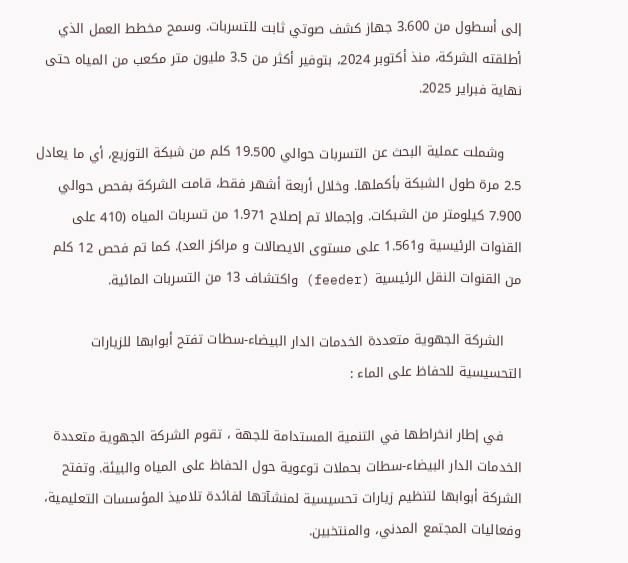إلى أسطول من 3.600 جهاز كشف صوتي ثابت للتسربات. وسمح مخطط العمل الذي أطلقته الشركة، منذ أكتوبر 2024، بتوفير أكثر من 3.5 مليون متر مكعب من المياه حتى نهاية فبراير 2025.

    وشملت عملية البحث عن التسربات حوالي 19.500 كلم من شبكة التوزيع، أي ما يعادل 2.5 مرة طول الشبكة بأكملها. وخلال أربعة أشهر فقط، قامت الشركة بفحص حوالي 7.900 كيلومتر من الشبكات. وإجمالا تم إصلاح 1.971 من تسربات المياه (410 على القنوات الرئيسية و1.561 على مستوى الايصالات و مراكز العد). كما تم فحص 12 كلم من القنوات النقل الرئيسية (feeder) واكتشاف 13 من التسربات المائية.

    الشركة الجهوية متعددة الخدمات الدار البيضاء-سطات تفتح أبوابها للزيارات التحسيسية للحفاظ على الماء :

    في إطار انخراطها في التنمية المستدامة للجهة ، تقوم الشركة الجهوية متعددة الخدمات الدار البيضاء-سطات بحملات توعوية حول الحفاظ على المياه والبيئة. وتفتح الشركة أبوابها لتنظيم زيارات تحسيسية لمنشآتها لفائدة تلاميذ المؤسسات التعليمية، وفعاليات المجتمع المدني، والمنتخبين.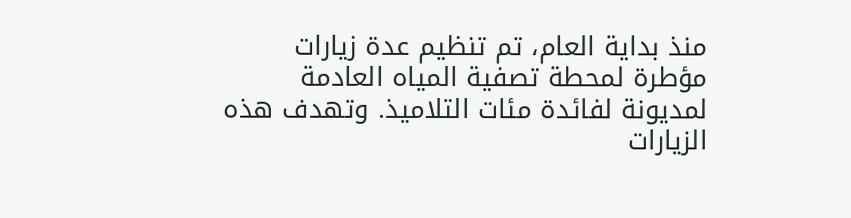منذ بداية العام، تم تنظيم عدة زيارات مؤطرة لمحطة تصفية المياه العادمة لمديونة لفائدة مئات التلاميذ. وتهدف هذه الزيارات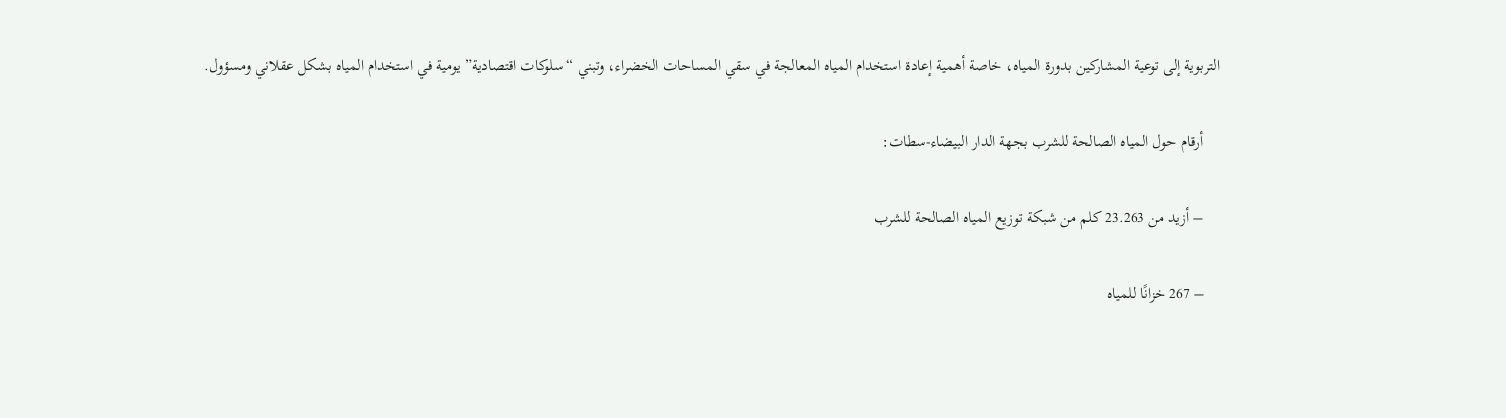التربوية إلى توعية المشاركين بدورة المياه، خاصة أهمية إعادة استخدام المياه المعالجة في سقي المساحات الخضراء، وتبني “سلوكات اقتصادية” يومية في استخدام المياه بشكل عقلاني ومسؤول.

    أرقام حول المياه الصالحة للشرب بجهة الدار البيضاء-سطات:

    – أزيد من 23.263 كلم من شبكة توزيع المياه الصالحة للشرب

    – 267 خزانًا للمياه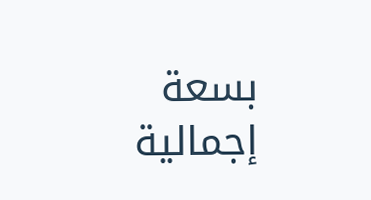بسعة إجمالية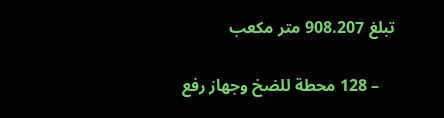تبلغ 908.207 متر مكعب

    – 128 محطة للضخ وجهاز رفع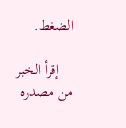الضغط.

    إقرأ الخبر من مصدره